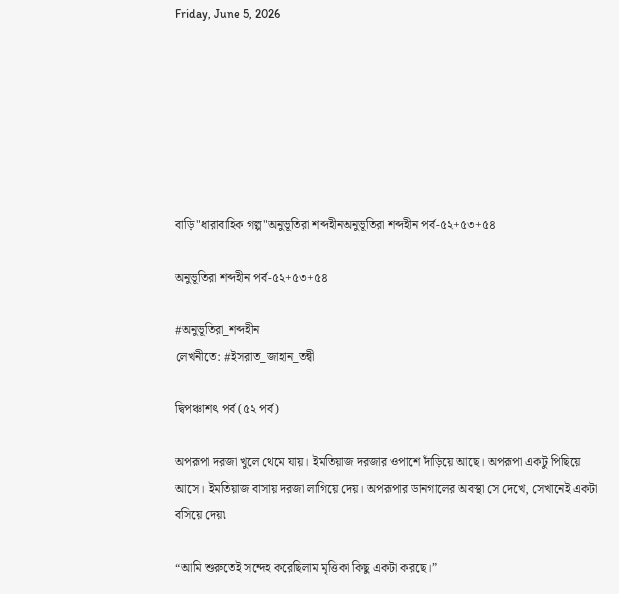Friday, June 5, 2026







বাড়ি"ধারাবাহিক গল্প"অনুভূতিরা শব্দহীনঅনুভূতিরা শব্দহীন পর্ব-৫২+৫৩+৫৪

অনুভূতিরা শব্দহীন পর্ব-৫২+৫৩+৫৪

#অনুভূতিরা_শব্দহীন
লেখনীতে: #ইসরাত_জাহান_তন্বী

দ্বিপঞ্চাশৎ পর্ব (৫২ পর্ব)

অপরূপা দরজা খুলে থেমে যায়। ইমতিয়াজ দরজার ওপাশে দাঁড়িয়ে আছে। অপরূপা একটু পিছিয়ে আসে। ইমতিয়াজ বাসায় দরজা লাগিয়ে দেয়। অপরূপার ডানগালের অবস্থা সে দেখে, সেখানেই একটা বসিয়ে দেয়৷

“আমি শুরুতেই সন্দেহ করেছিলাম মৃত্তিকা কিছু একটা করছে।”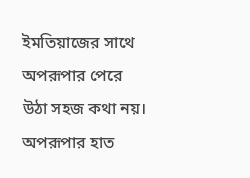ইমতিয়াজের সাথে অপরূপার পেরে উঠা সহজ কথা নয়। অপরূপার হাত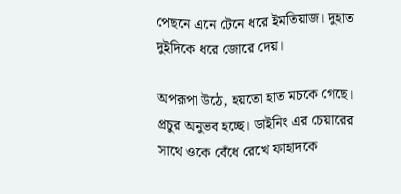পেছনে এনে টেনে ধরে ইমতিয়াজ। দুহাত দুইদিকে ধরে জোরে দেয়।

অপরূপা উঠে, হয়তো হাত মচকে গেছে। প্রচুর অনুভব হচ্ছে। ডাইনিং এর চেয়ারের সাথে ওকে বেঁধে রেখে ফাহাদকে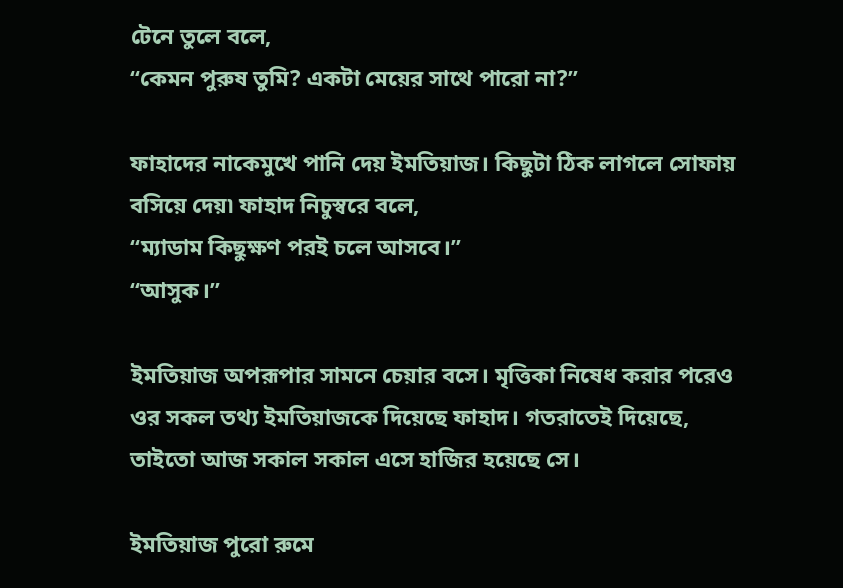টেনে তুলে বলে,
“কেমন পুরুষ তুমি? একটা মেয়ের সাথে পারো না?”

ফাহাদের নাকেমুখে পানি দেয় ইমতিয়াজ। কিছুটা ঠিক লাগলে সোফায় বসিয়ে দেয়৷ ফাহাদ নিচুস্বরে বলে,
“ম্যাডাম কিছুক্ষণ পরই চলে আসবে।”
“আসুক।”

ইমতিয়াজ অপরূপার সামনে চেয়ার বসে। মৃত্তিকা নিষেধ করার পরেও ওর সকল তথ্য ইমতিয়াজকে দিয়েছে ফাহাদ। গতরাতেই দিয়েছে, তাইতো আজ সকাল সকাল এসে হাজির হয়েছে সে।

ইমতিয়াজ পুরো রুমে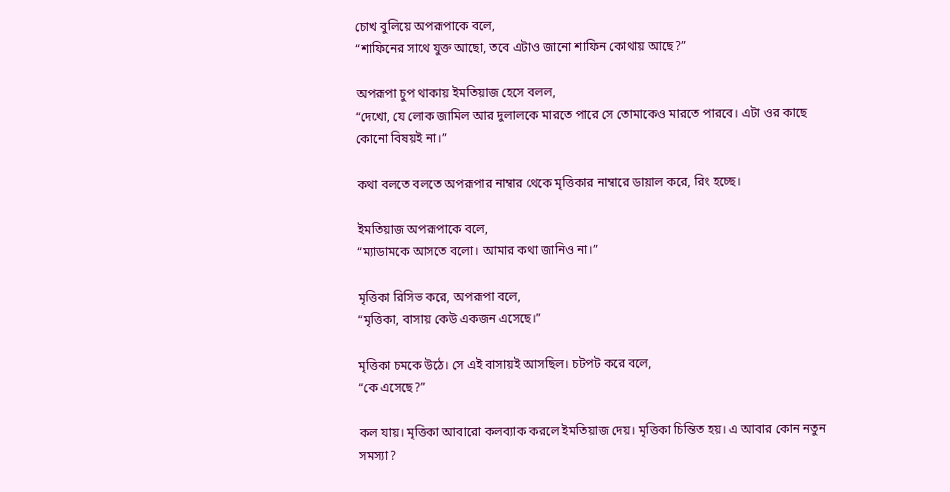চোখ বুলিয়ে অপরূপাকে বলে,
“শাফিনের সাথে যুক্ত আছো, তবে এটাও জানো শাফিন কোথায় আছে?”

অপরূপা চুপ থাকায় ইমতিয়াজ হেসে বলল,
“দেখো, যে লোক জামিল আর দুলালকে মারতে পারে সে তোমাকেও মারতে পারবে। এটা ওর কাছে কোনো বিষয়ই না।”

কথা বলতে বলতে অপরূপার নাম্বার থেকে মৃত্তিকার নাম্বারে ডায়াল করে, রিং হচ্ছে।

ইমতিয়াজ অপরূপাকে বলে,
“ম্যাডামকে আসতে বলো। আমার কথা জানিও না।”

মৃত্তিকা রিসিভ করে, অপরূপা বলে,
“মৃত্তিকা, বাসায় কেউ একজন এসেছে।”

মৃত্তিকা চমকে উঠে। সে এই বাসায়ই আসছিল। চটপট করে বলে,
“কে এসেছে?”

কল যায়। মৃত্তিকা আবারো কলব্যাক করলে ইমতিয়াজ দেয়। মৃত্তিকা চিন্তিত হয়। এ আবার কোন নতুন সমস্যা?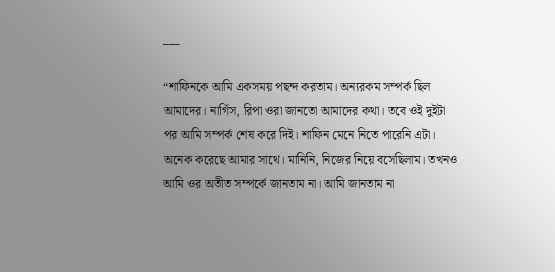___

“শাফিনকে আমি একসময় পছন্দ করতাম। অন্যরকম সম্পর্ক ছিল আমাদের। নার্গিস, রিপা ওরা জানতো আমাদের কথা। তবে ওই দুইটা পর আমি সম্পর্ক শেষ করে দিই। শাফিন মেনে নিতে পারেনি এটা। অনেক করেছে আমার সাথে। মানিনি, নিজের নিয়ে বসেছিলাম। তখনও আমি ওর অতীত সম্পর্কে জানতাম না। আমি জানতাম না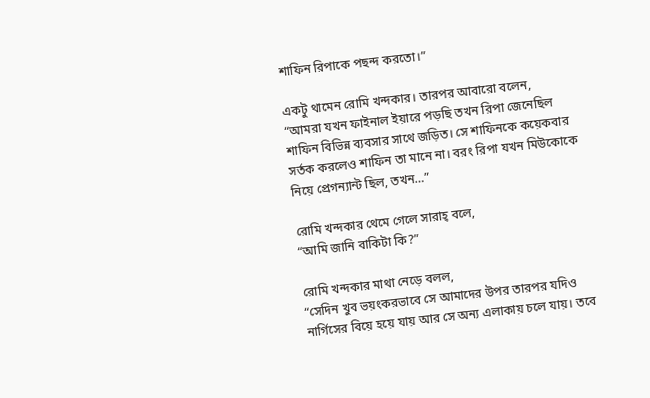শাফিন রিপাকে পছন্দ করতো।”

একটু থামেন রোমি খন্দকার। তারপর আবারো বলেন,
“আমরা যখন ফাইনাল ইয়ারে পড়ছি তখন রিপা জেনেছিল শাফিন বিভিন্ন ব্যবসার সাথে জড়িত। সে শাফিনকে কয়েকবার সর্তক করলেও শাফিন তা মানে না। বরং রিপা যখন মিউকোকে নিয়ে প্রেগন্যান্ট ছিল, তখন…”

রোমি খন্দকার থেমে গেলে সারাহ্ বলে,
“আমি জানি বাকিটা কি?”

রোমি খন্দকার মাথা নেড়ে বলল,
“সেদিন খুব ভয়ংকরভাবে সে আমাদের উপর তারপর যদিও নার্গিসের বিয়ে হয়ে যায় আর সে অন্য এলাকায় চলে যায়। তবে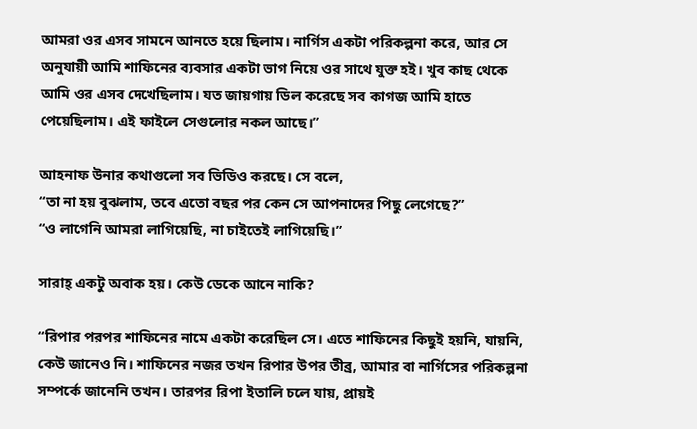আমরা ওর এসব সামনে আনতে হয়ে ছিলাম। নার্গিস একটা পরিকল্পনা করে, আর সে অনুযায়ী আমি শাফিনের ব্যবসার একটা ভাগ নিয়ে ওর সাথে যুক্ত হই। খুব কাছ থেকে আমি ওর এসব দেখেছিলাম। যত জায়গায় ডিল করেছে সব কাগজ আমি হাতে পেয়েছিলাম। এই ফাইলে সেগুলোর নকল আছে।”

আহনাফ উনার কথাগুলো সব ভিডিও করছে। সে বলে,
“তা না হয় বুঝলাম, তবে এতো বছর পর কেন সে আপনাদের পিছু লেগেছে?”
“ও লাগেনি আমরা লাগিয়েছি, না চাইতেই লাগিয়েছি।”

সারাহ্ একটু অবাক হয়। কেউ ডেকে আনে নাকি?

“রিপার পরপর শাফিনের নামে একটা করেছিল সে। এতে শাফিনের কিছুই হয়নি, যায়নি, কেউ জানেও নি। শাফিনের নজর তখন রিপার উপর তীব্র, আমার বা নার্গিসের পরিকল্পনা সম্পর্কে জানেনি তখন। তারপর রিপা ইতালি চলে যায়, প্রায়ই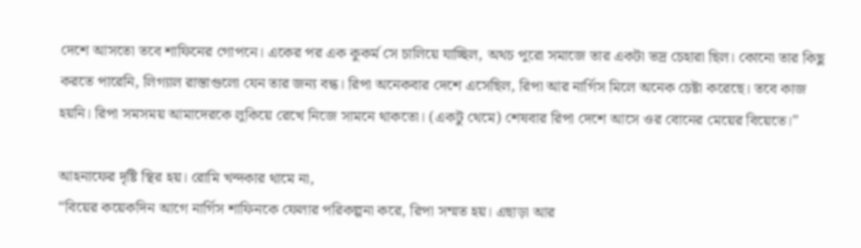দেশে আসতো তবে শাফিনের গোপনে। একের পর এক কুকর্ম সে চালিয়ে যাচ্ছিল, অথচ পুরো সমাজে তার একটা ভদ্র চেহারা ছিল। কোনো তার কিছু করতে পারেনি, লিগ্যাল রাস্তাগুলো যেন তার জন্য বন্ধ। রিপা অনেকবার দেশে এসেছিল, রিপা আর নার্গিস মিলে অনেক চেষ্টা করেছে। তবে কাজ হয়নি। রিপা সমসময় আমাদেরকে লুকিয়ে রেখে নিজে সামনে থাকতো। (একটু থেমে) শেষবার রিপা দেশে আসে ওর বোনের মেয়ের বিয়েতে।”

আহনাফের দৃষ্টি স্থির হয়। রোমি খন্দকার থামে না,
“বিয়ের কয়েকদিন আগে নার্গিস শাফিনকে ফেলার পরিকল্পনা করে, রিপা সম্মত হয়। এছাড়া আর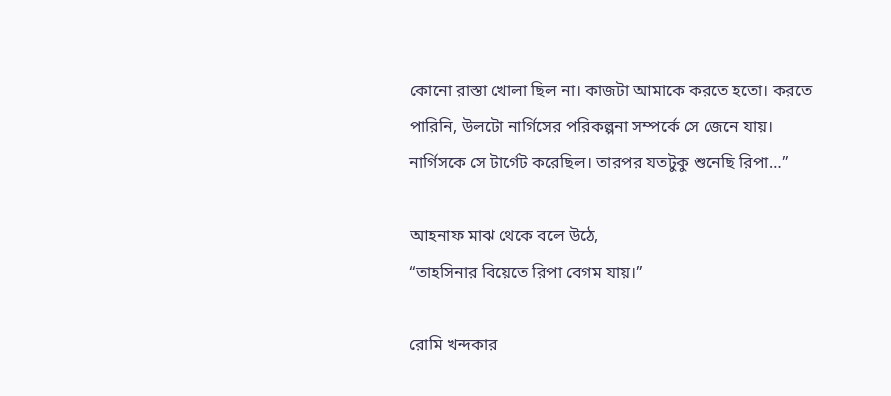কোনো রাস্তা খোলা ছিল না। কাজটা আমাকে করতে হতো। করতে পারিনি, উলটো নার্গিসের পরিকল্পনা সম্পর্কে সে জেনে যায়। নার্গিসকে সে টার্গেট করেছিল। তারপর যতটুকু শুনেছি রিপা…”

আহনাফ মাঝ থেকে বলে উঠে,
“তাহসিনার বিয়েতে রিপা বেগম যায়।”

রোমি খন্দকার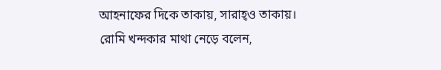আহনাফের দিকে তাকায়, সারাহ্ও তাকায়। রোমি খন্দকার মাথা নেড়ে বলেন,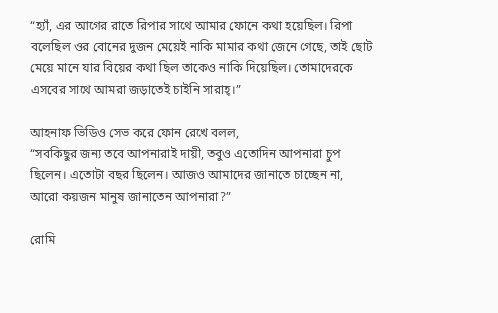“হ্যাঁ, এর আগের রাতে রিপার সাথে আমার ফোনে কথা হয়েছিল। রিপা বলেছিল ওর বোনের দুজন মেয়েই নাকি মামার কথা জেনে গেছে, তাই ছোট মেয়ে মানে যার বিয়ের কথা ছিল তাকেও নাকি দিয়েছিল। তোমাদেরকে এসবের সাথে আমরা জড়াতেই চাইনি সারাহ্।”

আহনাফ ভিডিও সেভ করে ফোন রেখে বলল,
“সবকিছুর জন্য তবে আপনারাই দায়ী, তবুও এতোদিন আপনারা চুপ ছিলেন। এতোটা বছর ছিলেন। আজও আমাদের জানাতে চাচ্ছেন না, আরো কয়জন মানুষ জানাতেন আপনারা?”

রোমি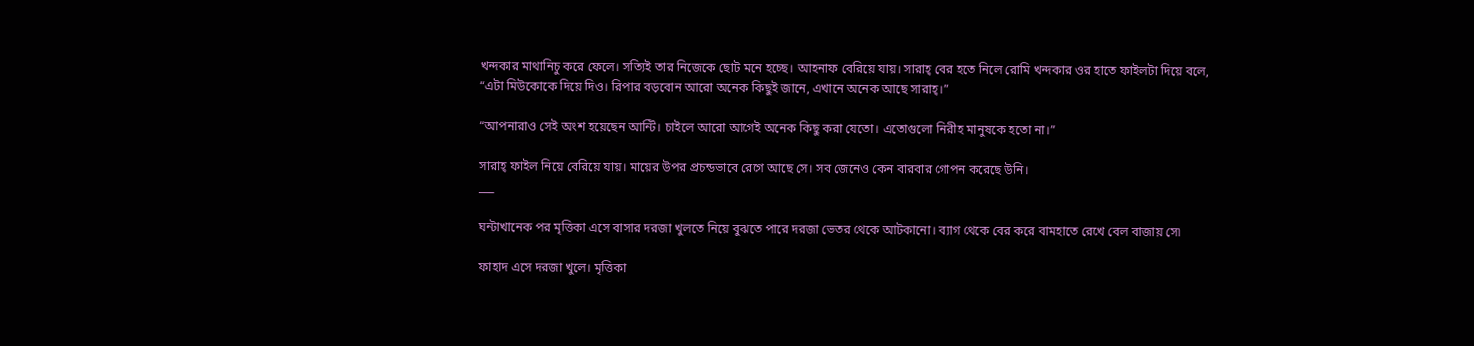খন্দকার মাথানিচু করে ফেলে। সত্যিই তার নিজেকে ছোট মনে হচ্ছে। আহনাফ বেরিয়ে যায়। সারাহ্ বের হতে নিলে রোমি খন্দকার ওর হাতে ফাইলটা দিয়ে বলে,
“এটা মিউকোকে দিয়ে দিও। রিপার বড়বোন আরো অনেক কিছুই জানে, এখানে অনেক আছে সারাহ্।”

“আপনারাও সেই অংশ হয়েছেন আন্টি। চাইলে আরো আগেই অনেক কিছু করা যেতো। এতোগুলো নিরীহ মানুষকে হতো না।”

সারাহ্ ফাইল নিয়ে বেরিয়ে যায়। মায়ের উপর প্রচন্ডভাবে রেগে আছে সে। সব জেনেও কেন বারবার গোপন করেছে উনি।
___

ঘন্টাখানেক পর মৃত্তিকা এসে বাসার দরজা খুলতে নিয়ে বুঝতে পারে দরজা ভেতর থেকে আটকানো। ব্যাগ থেকে বের করে বামহাতে রেখে বেল বাজায় সে৷

ফাহাদ এসে দরজা খুলে। মৃত্তিকা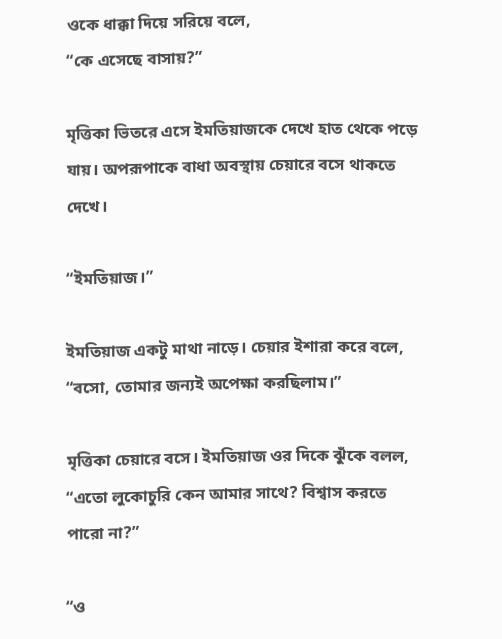ওকে ধাক্কা দিয়ে সরিয়ে বলে,
“কে এসেছে বাসায়?”

মৃত্তিকা ভিতরে এসে ইমতিয়াজকে দেখে হাত থেকে পড়ে যায়। অপরূপাকে বাধা অবস্থায় চেয়ারে বসে থাকতে দেখে।

“ইমতিয়াজ।”

ইমতিয়াজ একটু মাথা নাড়ে। চেয়ার ইশারা করে বলে,
“বসো, তোমার জন্যই অপেক্ষা করছিলাম।”

মৃত্তিকা চেয়ারে বসে। ইমতিয়াজ ওর দিকে ঝুঁকে বলল,
“এতো লুকোচুরি কেন আমার সাথে? বিশ্বাস করতে পারো না?”

“ও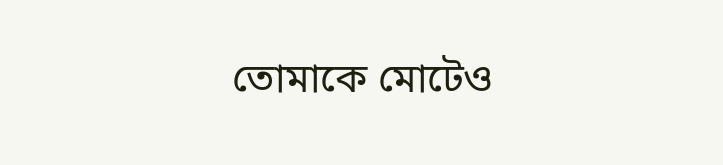তোমাকে মোটেও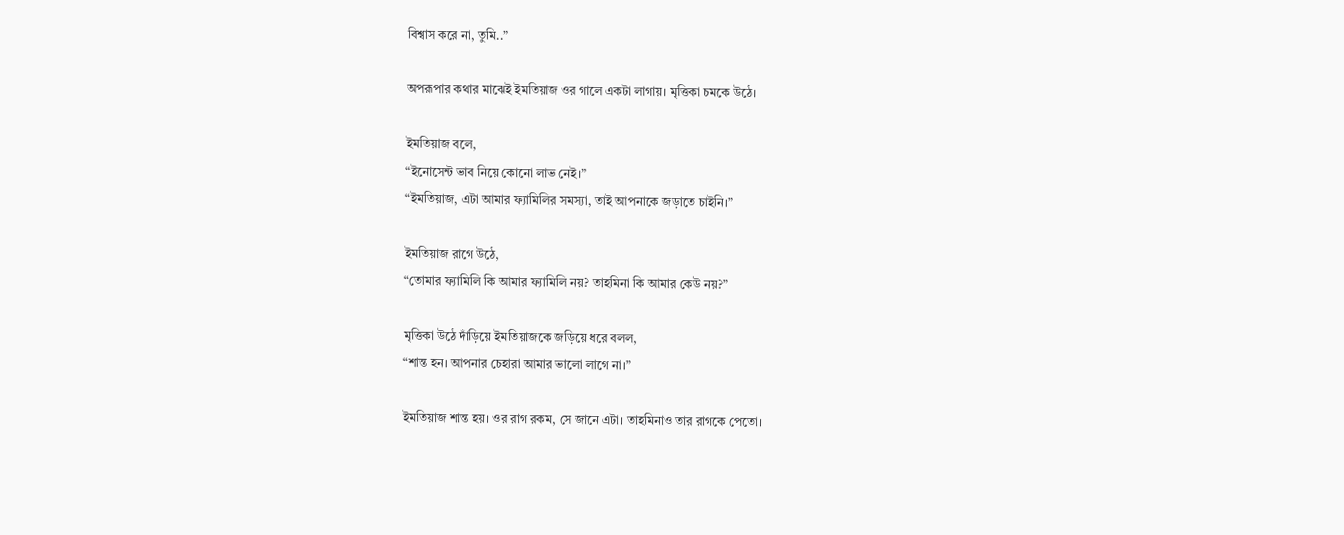বিশ্বাস করে না, তুমি..”

অপরূপার কথার মাঝেই ইমতিয়াজ ওর গালে একটা লাগায়। মৃত্তিকা চমকে উঠে।

ইমতিয়াজ বলে,
“ইনোসেন্ট ভাব নিয়ে কোনো লাভ নেই।”
“ইমতিয়াজ, এটা আমার ফ্যামিলির সমস্যা, তাই আপনাকে জড়াতে চাইনি।”

ইমতিয়াজ রাগে উঠে,
“তোমার ফ্যামিলি কি আমার ফ্যামিলি নয়? তাহমিনা কি আমার কেউ নয়?”

মৃত্তিকা উঠে দাঁড়িয়ে ইমতিয়াজকে জড়িয়ে ধরে বলল,
“শান্ত হন। আপনার চেহারা আমার ভালো লাগে না।”

ইমতিয়াজ শান্ত হয়। ওর রাগ রকম, সে জানে এটা। তাহমিনাও তার রাগকে পেতো।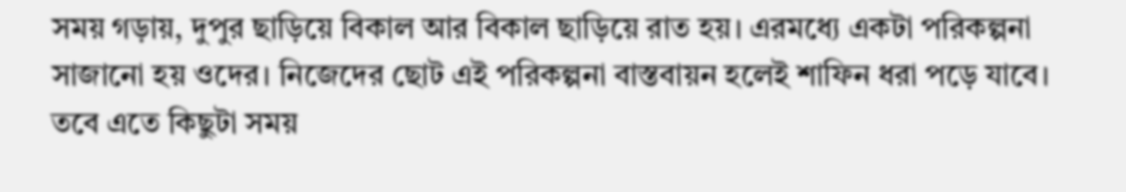সময় গড়ায়, দুপুর ছাড়িয়ে বিকাল আর বিকাল ছাড়িয়ে রাত হয়। এরমধ্যে একটা পরিকল্পনা সাজানো হয় ওদের। নিজেদের ছোট এই পরিকল্পনা বাস্তবায়ন হলেই শাফিন ধরা পড়ে যাবে। তবে এতে কিছুটা সময়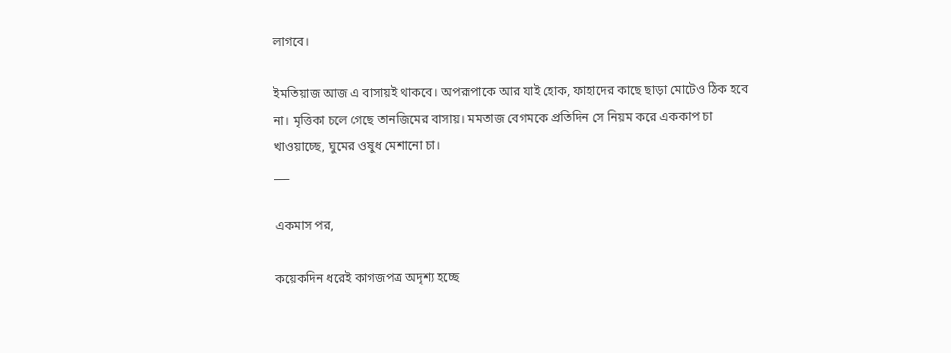লাগবে।

ইমতিয়াজ আজ এ বাসায়ই থাকবে। অপরূপাকে আর যাই হোক, ফাহাদের কাছে ছাড়া মোটেও ঠিক হবে না। মৃত্তিকা চলে গেছে তানজিমের বাসায়। মমতাজ বেগমকে প্রতিদিন সে নিয়ম করে এককাপ চা খাওয়াচ্ছে, ঘুমের ওষুধ মেশানো চা।
___

একমাস পর,

কয়েকদিন ধরেই কাগজপত্র অদৃশ্য হচ্ছে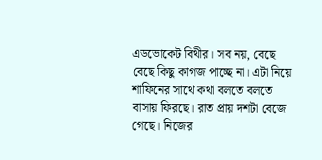এডভোকেট বিথীর। সব নয়, বেছে বেছে কিছু কাগজ পাচ্ছে না। এটা নিয়ে শাফিনের সাথে কথা বলতে বলতে বাসায় ফিরছে। রাত প্রায় দশটা বেজে গেছে। নিজের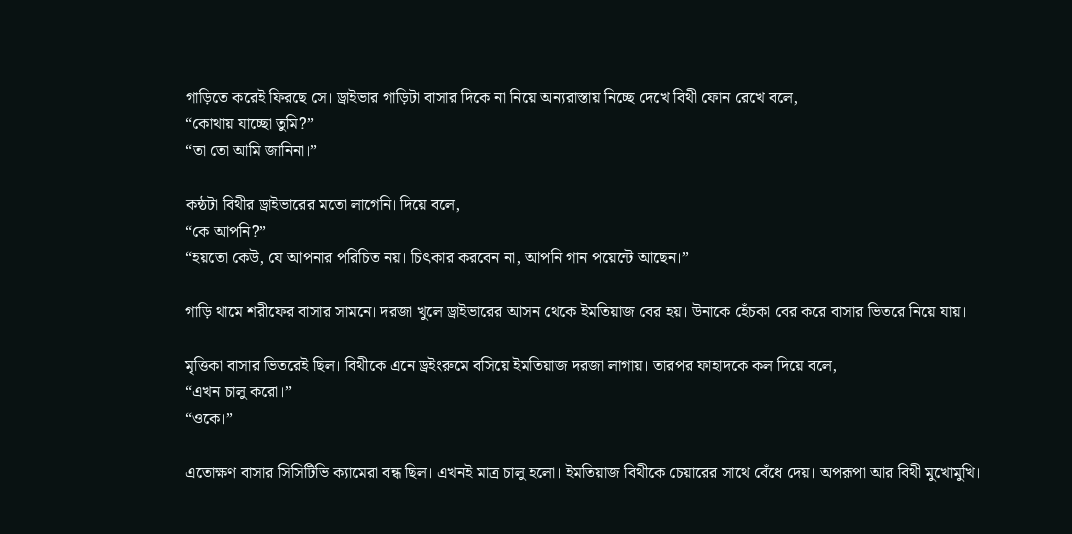গাড়িতে করেই ফিরছে সে। ড্রাইভার গাড়িটা বাসার দিকে না নিয়ে অন্যরাস্তায় নিচ্ছে দেখে বিথী ফোন রেখে বলে,
“কোথায় যাচ্ছো তুমি?”
“তা তো আমি জানিনা।”

কন্ঠটা বিথীর ড্রাইভারের মতো লাগেনি। দিয়ে বলে,
“কে আপনি?”
“হয়তো কেউ, যে আপনার পরিচিত নয়। চিৎকার করবেন না, আপনি গান পয়েন্টে আছেন।”

গাড়ি থামে শরীফের বাসার সামনে। দরজা খুলে ড্রাইভারের আসন থেকে ইমতিয়াজ বের হয়। উনাকে হেঁচকা বের করে বাসার ভিতরে নিয়ে যায়।

মৃত্তিকা বাসার ভিতরেই ছিল। বিথীকে এনে ড্রইংরুমে বসিয়ে ইমতিয়াজ দরজা লাগায়। তারপর ফাহাদকে কল দিয়ে বলে,
“এখন চালু করো।”
“ওকে।”

এতোক্ষণ বাসার সিসিটিভি ক্যামেরা বন্ধ ছিল। এখনই মাত্র চালু হলো। ইমতিয়াজ বিথীকে চেয়ারের সাথে বেঁধে দেয়। অপরূপা আর বিথী মুখোমুখি।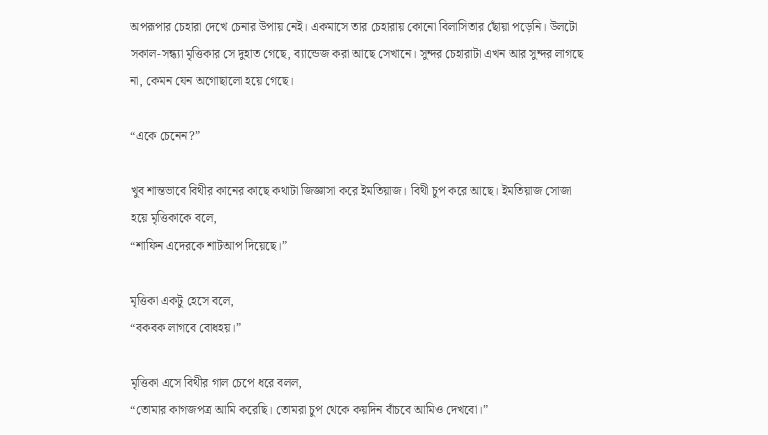অপরূপার চেহারা দেখে চেনার উপায় নেই। একমাসে তার চেহারায় কোনো বিলাসিতার ছোঁয়া পড়েনি। উলটো সকাল-সন্ধ্যা মৃত্তিকার সে দুহাত গেছে, ব্যান্ডেজ করা আছে সেখানে। সুন্দর চেহারাটা এখন আর সুন্দর লাগছে না, কেমন যেন অগোছালো হয়ে গেছে।

“একে চেনেন?”

খুব শান্তভাবে বিথীর কানের কাছে কথাটা জিজ্ঞাসা করে ইমতিয়াজ। বিথী চুপ করে আছে। ইমতিয়াজ সোজা হয়ে মৃত্তিকাকে বলে,
“শাফিন এদেরকে শাটআপ দিয়েছে।”

মৃত্তিকা একটু হেসে বলে,
“বকবক লাগবে বোধহয়।”

মৃত্তিকা এসে বিথীর গাল চেপে ধরে বলল,
“তোমার কাগজপত্র আমি করেছি। তোমরা চুপ থেকে কয়দিন বাঁচবে আমিও দেখবো।”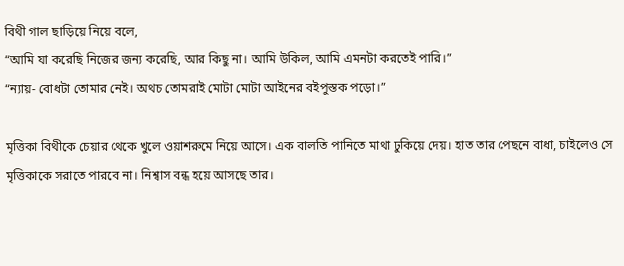বিথী গাল ছাড়িয়ে নিয়ে বলে,
“আমি যা করেছি নিজের জন্য করেছি, আর কিছু না। আমি উকিল, আমি এমনটা করতেই পারি।”
“ন্যায়- বোধটা তোমার নেই। অথচ তোমরাই মোটা মোটা আইনের বইপুস্তক পড়ো।”

মৃত্তিকা বিথীকে চেয়ার থেকে খুলে ওয়াশরুমে নিয়ে আসে। এক বালতি পানিতে মাথা ঢুকিয়ে দেয়। হাত তার পেছনে বাধা, চাইলেও সে মৃত্তিকাকে সরাতে পারবে না। নিশ্বাস বন্ধ হয়ে আসছে তার।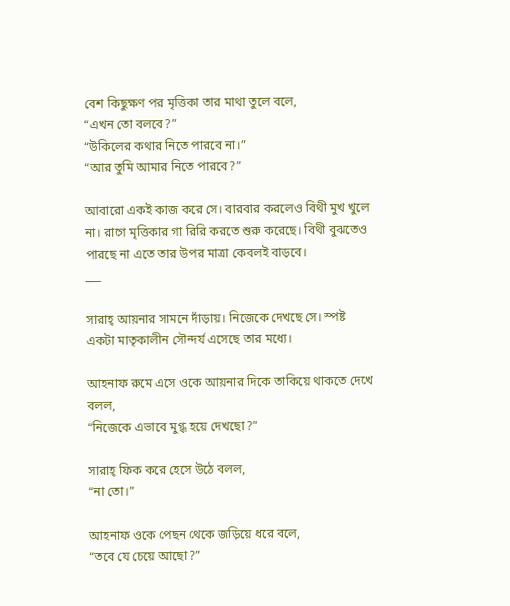বেশ কিছুক্ষণ পর মৃত্তিকা তার মাথা তুলে বলে,
“এখন তো বলবে?”
“উকিলের কথার নিতে পারবে না।”
“আর তুমি আমার নিতে পারবে?”

আবারো একই কাজ করে সে। বারবার করলেও বিথী মুখ খুলে না। রাগে মৃত্তিকার গা রিরি করতে শুরু করেছে। বিথী বুঝতেও পারছে না এতে তার উপর মাত্রা কেবলই বাড়বে।
___

সারাহ্ আয়নার সামনে দাঁড়ায়। নিজেকে দেখছে সে। স্পষ্ট একটা মাতৃকালীন সৌন্দর্য এসেছে তার মধ্যে।

আহনাফ রুমে এসে ওকে আয়নার দিকে তাকিয়ে থাকতে দেখে বলল,
“নিজেকে এভাবে মুগ্ধ হয়ে দেখছো?”

সারাহ্ ফিক করে হেসে উঠে বলল,
“না তো।”

আহনাফ ওকে পেছন থেকে জড়িয়ে ধরে বলে,
“তবে যে চেয়ে আছো?”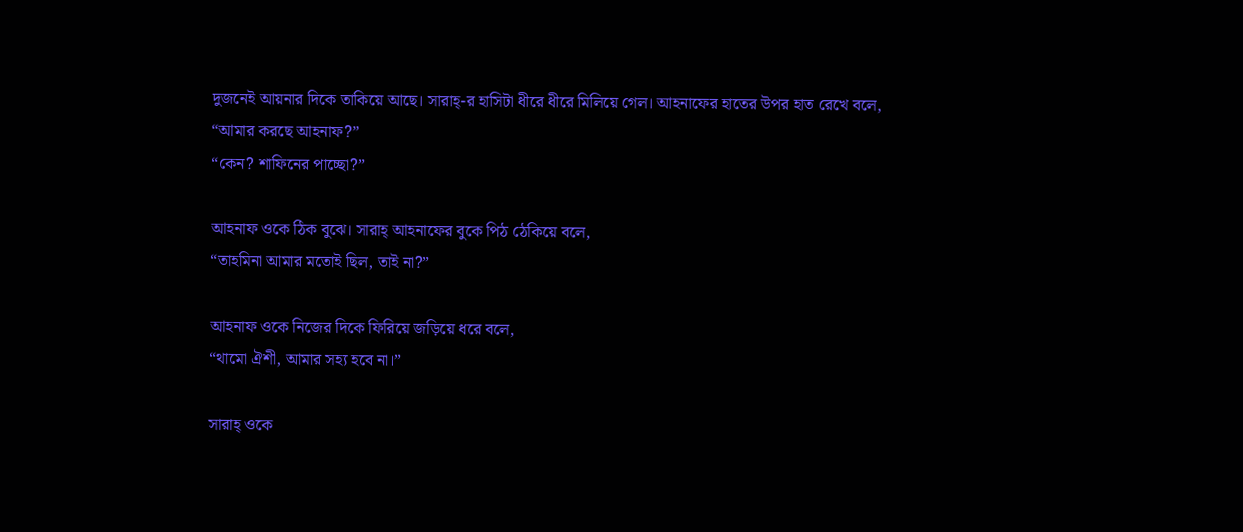দুজনেই আয়নার দিকে তাকিয়ে আছে। সারাহ্-র হাসিটা ধীরে ধীরে মিলিয়ে গেল। আহনাফের হাতের উপর হাত রেখে বলে,
“আমার করছে আহনাফ?”
“কেন? শাফিনের পাচ্ছো?”

আহনাফ ওকে ঠিক বুঝে। সারাহ্ আহনাফের বুকে পিঠ ঠেকিয়ে বলে,
“তাহমিনা আমার মতোই ছিল, তাই না?”

আহনাফ ওকে নিজের দিকে ফিরিয়ে জড়িয়ে ধরে বলে,
“থামো ঐশী, আমার সহ্য হবে না।”

সারাহ্ ওকে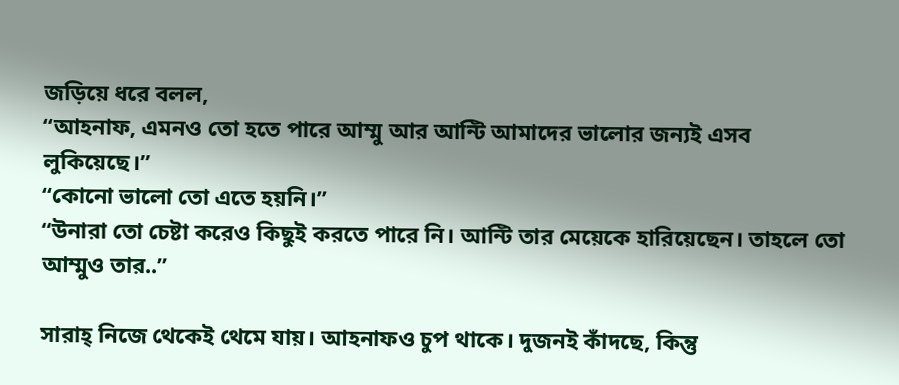জড়িয়ে ধরে বলল,
“আহনাফ, এমনও তো হতে পারে আম্মু আর আন্টি আমাদের ভালোর জন্যই এসব লুকিয়েছে।”
“কোনো ভালো তো এতে হয়নি।”
“উনারা তো চেষ্টা করেও কিছুই করতে পারে নি। আন্টি তার মেয়েকে হারিয়েছেন। তাহলে তো আম্মুও তার..”

সারাহ্ নিজে থেকেই থেমে যায়। আহনাফও চুপ থাকে। দুজনই কাঁদছে, কিন্তু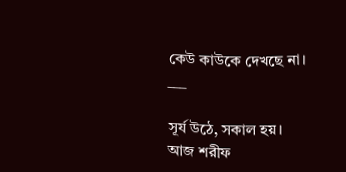কেউ কাউকে দেখছে না।
___

সূর্য উঠে, সকাল হয়। আজ শরীফ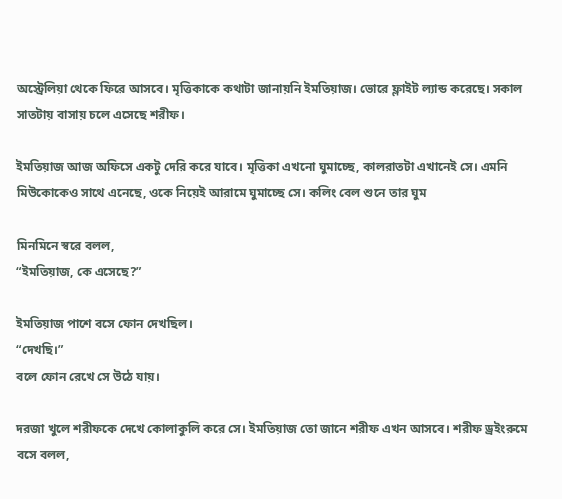অস্ট্রেলিয়া থেকে ফিরে আসবে। মৃত্তিকাকে কথাটা জানায়নি ইমতিয়াজ। ভোরে ফ্লাইট ল্যান্ড করেছে। সকাল সাতটায় বাসায় চলে এসেছে শরীফ।

ইমতিয়াজ আজ অফিসে একটু দেরি করে যাবে। মৃত্তিকা এখনো ঘুমাচ্ছে, কালরাতটা এখানেই সে। এমনি মিউকোকেও সাথে এনেছে, ওকে নিয়েই আরামে ঘুমাচ্ছে সে। কলিং বেল শুনে তার ঘুম

মিনমিনে স্বরে বলল,
“ইমতিয়াজ, কে এসেছে?”

ইমতিয়াজ পাশে বসে ফোন দেখছিল।
“দেখছি।”
বলে ফোন রেখে সে উঠে যায়।

দরজা খুলে শরীফকে দেখে কোলাকুলি করে সে। ইমতিয়াজ তো জানে শরীফ এখন আসবে। শরীফ ড্রইংরুমে বসে বলল,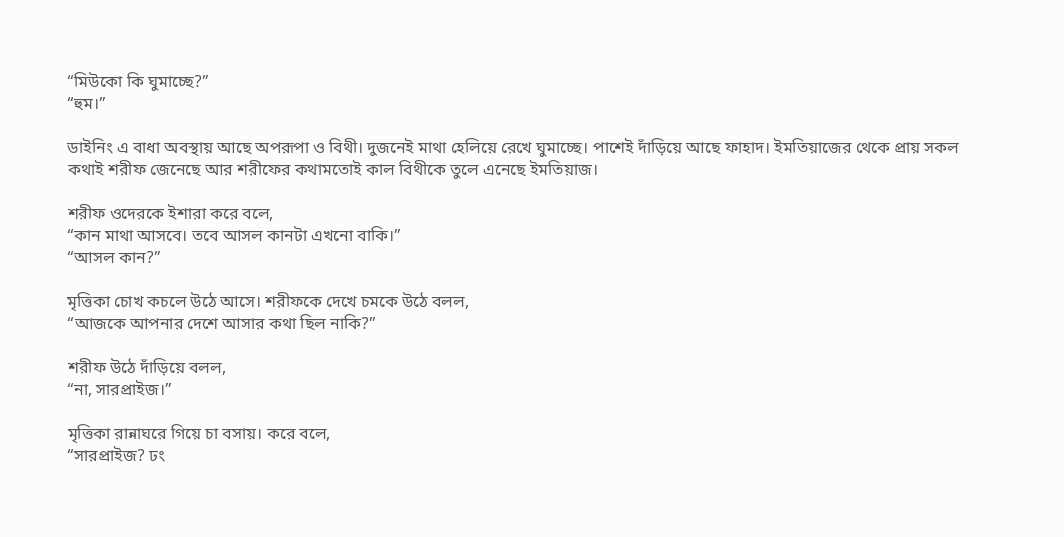“মিউকো কি ঘুমাচ্ছে?”
“হুম।”

ডাইনিং এ বাধা অবস্থায় আছে অপরূপা ও বিথী। দুজনেই মাথা হেলিয়ে রেখে ঘুমাচ্ছে। পাশেই দাঁড়িয়ে আছে ফাহাদ। ইমতিয়াজের থেকে প্রায় সকল কথাই শরীফ জেনেছে আর শরীফের কথামতোই কাল বিথীকে তুলে এনেছে ইমতিয়াজ।

শরীফ ওদেরকে ইশারা করে বলে,
“কান মাথা আসবে। তবে আসল কানটা এখনো বাকি।”
“আসল কান?”

মৃত্তিকা চোখ কচলে উঠে আসে। শরীফকে দেখে চমকে উঠে বলল,
“আজকে আপনার দেশে আসার কথা ছিল নাকি?”

শরীফ উঠে দাঁড়িয়ে বলল,
“না, সারপ্রাইজ।”

মৃত্তিকা রান্নাঘরে গিয়ে চা বসায়। করে বলে,
“সারপ্রাইজ? ঢং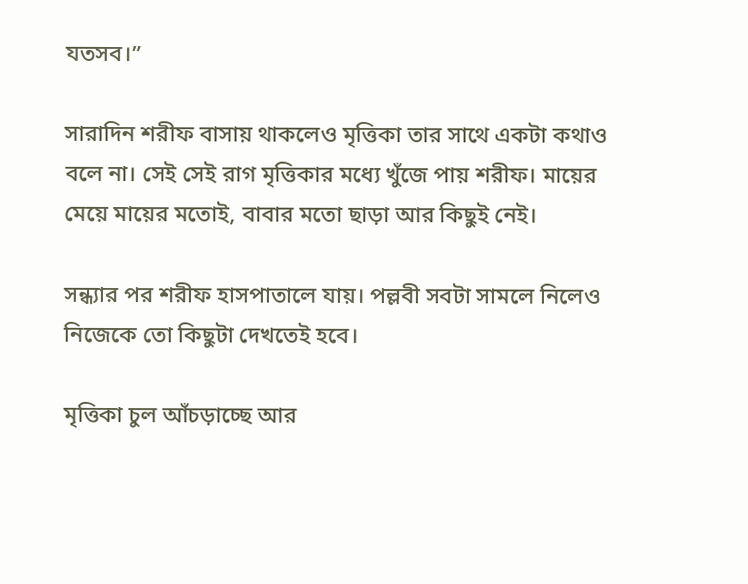যতসব।”

সারাদিন শরীফ বাসায় থাকলেও মৃত্তিকা তার সাথে একটা কথাও বলে না। সেই সেই রাগ মৃত্তিকার মধ্যে খুঁজে পায় শরীফ। মায়ের মেয়ে মায়ের মতোই, বাবার মতো ছাড়া আর কিছুই নেই।

সন্ধ্যার পর শরীফ হাসপাতালে যায়। পল্লবী সবটা সামলে নিলেও নিজেকে তো কিছুটা দেখতেই হবে।

মৃত্তিকা চুল আঁচড়াচ্ছে আর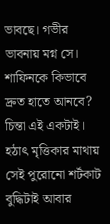ভাবছে। গভীর ভাবনায় মগ্ন সে। শাফিনকে কিভাবে দ্রুত হাতে আনবে? চিন্তা এই একটাই। হঠাৎ মৃত্তিকার মাথায় সেই পুরোনো শর্টকাট বুদ্ধিটাই আবার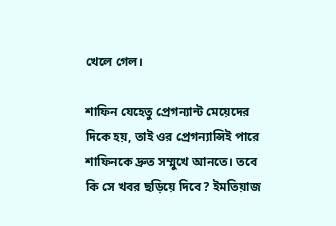খেলে গেল।

শাফিন যেহেতু প্রেগন্যান্ট মেয়েদের দিকে হয়, তাই ওর প্রেগন্যান্সিই পারে শাফিনকে দ্রুত সম্মুখে আনতে। তবে কি সে খবর ছড়িয়ে দিবে? ইমতিয়াজ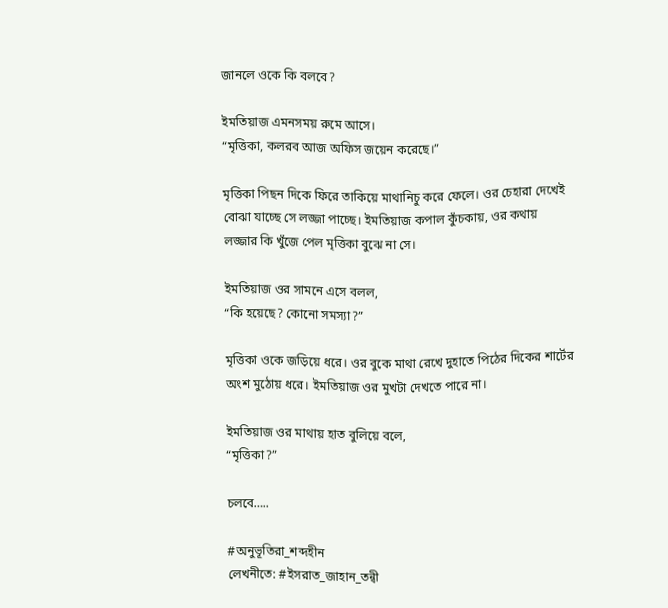জানলে ওকে কি বলবে?

ইমতিয়াজ এমনসময় রুমে আসে।
“মৃত্তিকা, কলরব আজ অফিস জয়েন করেছে।”

মৃত্তিকা পিছন দিকে ফিরে তাকিয়ে মাথানিচু করে ফেলে। ওর চেহারা দেখেই বোঝা যাচ্ছে সে লজ্জা পাচ্ছে। ইমতিয়াজ কপাল কুঁচকায়, ওর কথায় লজ্জার কি খুঁজে পেল মৃত্তিকা বুঝে না সে।

ইমতিয়াজ ওর সামনে এসে বলল,
“কি হয়েছে? কোনো সমস্যা?”

মৃত্তিকা ওকে জড়িয়ে ধরে। ওর বুকে মাথা রেখে দুহাতে পিঠের দিকের শার্টের অংশ মুঠোয় ধরে। ইমতিয়াজ ওর মুখটা দেখতে পারে না।

ইমতিয়াজ ওর মাথায় হাত বুলিয়ে বলে,
“মৃত্তিকা?”

চলবে…..

#অনুভূতিরা_শব্দহীন
লেখনীতে: #ইসরাত_জাহান_তন্বী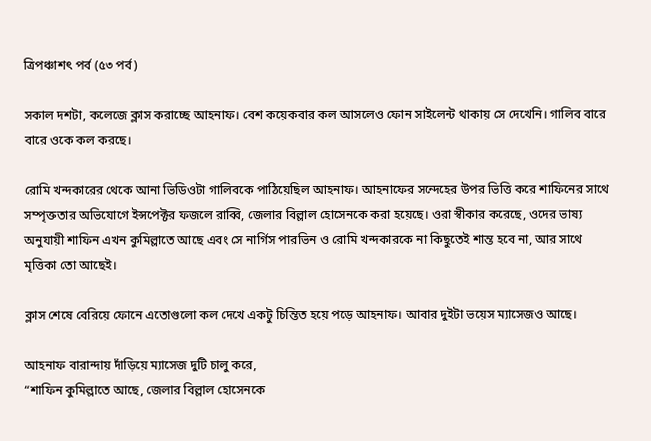ত্রিপঞ্চাশৎ পর্ব (৫৩ পর্ব)

সকাল দশটা, কলেজে ক্লাস করাচ্ছে আহনাফ। বেশ কয়েকবার কল আসলেও ফোন সাইলেন্ট থাকায় সে দেখেনি। গালিব বারে বারে ওকে কল করছে।

রোমি খন্দকারের থেকে আনা ভিডিওটা গালিবকে পাঠিয়েছিল আহনাফ। আহনাফের সন্দেহের উপর ভিত্তি করে শাফিনের সাথে সম্পৃক্ততার অভিযোগে ইন্সপেক্টর ফজলে রাব্বি, জেলার বিল্লাল হোসেনকে করা হয়েছে। ওরা স্বীকার করেছে, ওদের ভাষ্য অনুযায়ী শাফিন এখন কুমিল্লাতে আছে এবং সে নার্গিস পারভিন ও রোমি খন্দকারকে না কিছুতেই শান্ত হবে না, আর সাথে মৃত্তিকা তো আছেই।

ক্লাস শেষে বেরিয়ে ফোনে এতোগুলো কল দেখে একটু চিন্তিত হয়ে পড়ে আহনাফ। আবার দুইটা ভয়েস ম্যাসেজও আছে।

আহনাফ বারান্দায় দাঁড়িয়ে ম্যাসেজ দুটি চালু করে,
“শাফিন কুমিল্লাতে আছে, জেলার বিল্লাল হোসেনকে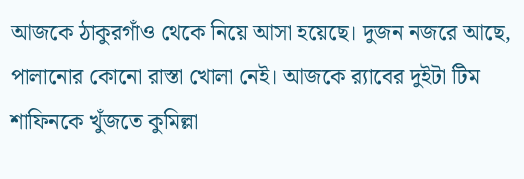আজকে ঠাকুরগাঁও থেকে নিয়ে আসা হয়েছে। দুজন নজরে আছে, পালানোর কোনো রাস্তা খোলা নেই। আজকে র‍্যাবের দুইটা টিম শাফিনকে খুঁজতে কুমিল্লা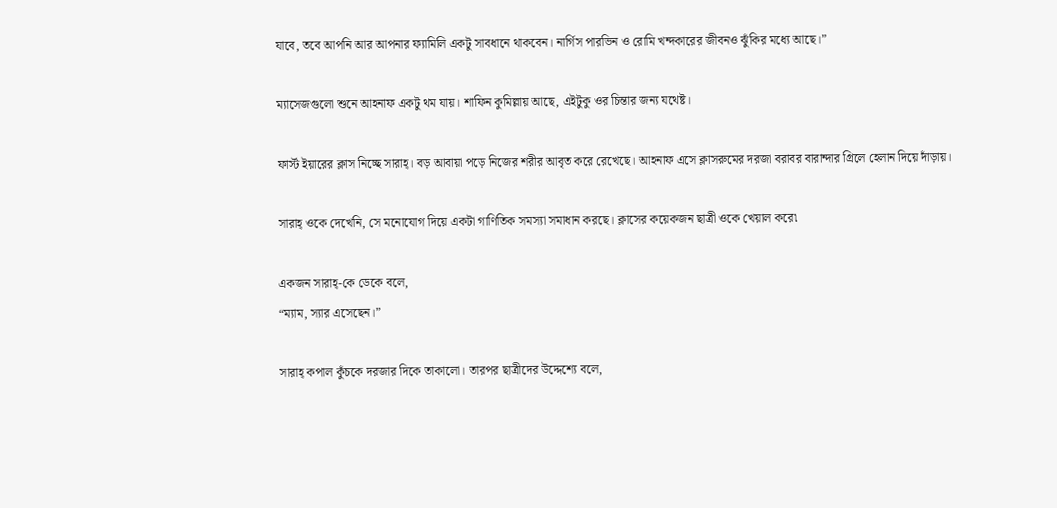যাবে, তবে আপনি আর আপনার ফ্যামিলি একটু সাবধানে থাকবেন। নার্গিস পারভিন ও রোমি খন্দকারের জীবনও ঝুঁকির মধ্যে আছে।”

ম্যাসেজগুলো শুনে আহনাফ একটু থম যায়। শাফিন কুমিল্লায় আছে, এইটুকু ওর চিন্তার জন্য যথেষ্ট।

ফার্স্ট ইয়ারের ক্লাস নিচ্ছে সারাহ্। বড় আবায়া পড়ে নিজের শরীর আবৃত করে রেখেছে। আহনাফ এসে ক্লাসরুমের দরজা বরাবর বারান্দার গ্রিলে হেলান দিয়ে দাঁড়ায়।

সারাহ্ ওকে দেখেনি, সে মনোযোগ দিয়ে একটা গাণিতিক সমস্যা সমাধান করছে। ক্লাসের কয়েকজন ছাত্রী ওকে খেয়াল করে৷

একজন সারাহ্-কে ডেকে বলে,
“ম্যাম, স্যার এসেছেন।”

সারাহ্ কপাল কুঁচকে দরজার দিকে তাকালো। তারপর ছাত্রীদের উদ্দেশ্যে বলে,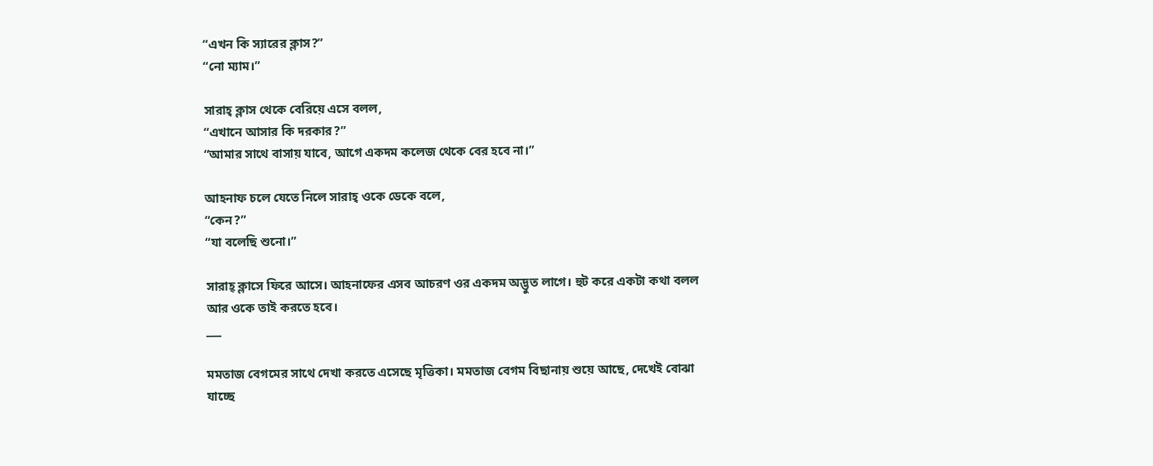“এখন কি স্যারের ক্লাস?”
“নো ম্যাম।”

সারাহ্ ক্লাস থেকে বেরিয়ে এসে বলল,
“এখানে আসার কি দরকার?”
“আমার সাথে বাসায় যাবে, আগে একদম কলেজ থেকে বের হবে না।”

আহনাফ চলে যেতে নিলে সারাহ্ ওকে ডেকে বলে,
“কেন?”
“যা বলেছি শুনো।”

সারাহ্ ক্লাসে ফিরে আসে। আহনাফের এসব আচরণ ওর একদম অদ্ভুত লাগে। হুট করে একটা কথা বলল আর ওকে তাই করতে হবে।
___

মমতাজ বেগমের সাথে দেখা করতে এসেছে মৃত্তিকা। মমতাজ বেগম বিছানায় শুয়ে আছে, দেখেই বোঝা যাচ্ছে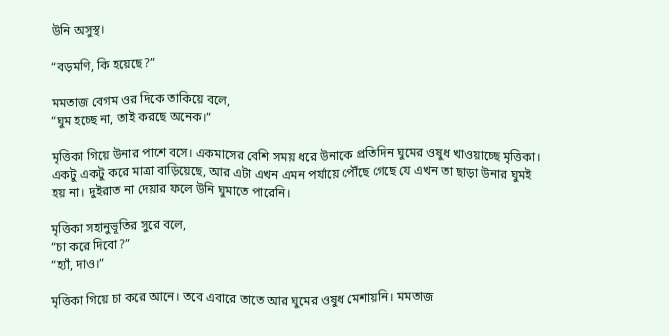উনি অসুস্থ।

“বড়মণি, কি হয়েছে?”

মমতাজ বেগম ওর দিকে তাকিয়ে বলে,
“ঘুম হচ্ছে না, তাই করছে অনেক।”

মৃত্তিকা গিয়ে উনার পাশে বসে। একমাসের বেশি সময় ধরে উনাকে প্রতিদিন ঘুমের ওষুধ খাওয়াচ্ছে মৃত্তিকা। একটু একটু করে মাত্রা বাড়িয়েছে, আর এটা এখন এমন পর্যায়ে পৌঁছে গেছে যে এখন তা ছাড়া উনার ঘুমই হয় না। দুইরাত না দেয়ার ফলে উনি ঘুমাতে পারেনি।

মৃত্তিকা সহানুভূতির সুরে বলে,
“চা করে দিবো?”
“হ্যাঁ, দাও।”

মৃত্তিকা গিয়ে চা করে আনে। তবে এবারে তাতে আর ঘুমের ওষুধ মেশায়নি। মমতাজ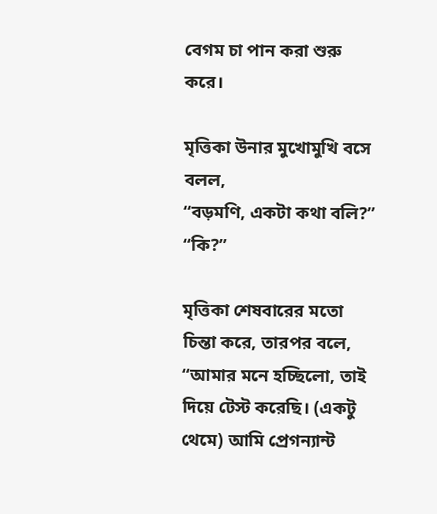বেগম চা পান করা শুরু করে।

মৃত্তিকা উনার মুখোমুখি বসে বলল,
“বড়মণি, একটা কথা বলি?”
“কি?”

মৃত্তিকা শেষবারের মতো চিন্তা করে, তারপর বলে,
“আমার মনে হচ্ছিলো, তাই দিয়ে টেস্ট করেছি। (একটু থেমে) আমি প্রেগন্যান্ট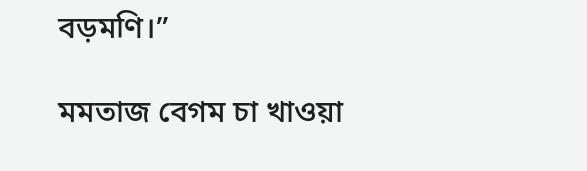বড়মণি।”

মমতাজ বেগম চা খাওয়া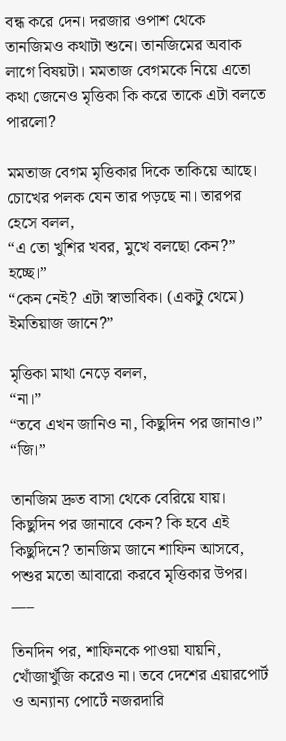বন্ধ করে দেন। দরজার ওপাশ থেকে তানজিমও কথাটা শুনে। তানজিমের অবাক লাগে বিষয়টা। মমতাজ বেগমকে নিয়ে এতো কথা জেনেও মৃত্তিকা কি করে তাকে এটা বলতে পারলো?

মমতাজ বেগম মৃত্তিকার দিকে তাকিয়ে আছে। চোখের পলক যেন তার পড়ছে না। তারপর হেসে বলল,
“এ তো খুশির খবর, মুখে বলছো কেন?”
হচ্ছে।”
“কেন নেই? এটা স্বাভাবিক। (একটু থেমে) ইমতিয়াজ জানে?”

মৃত্তিকা মাথা নেড়ে বলল,
“না।”
“তবে এখন জানিও না, কিছুদিন পর জানাও।”
“জি।”

তানজিম দ্রুত বাসা থেকে বেরিয়ে যায়। কিছুদিন পর জানাবে কেন? কি হবে এই কিছুদিনে? তানজিম জানে শাফিন আসবে, পশুর মতো আবারো করবে মৃত্তিকার উপর।
___

তিনদিন পর, শাফিনকে পাওয়া যায়নি, খোঁজাখুঁজি করেও না। তবে দেশের এয়ারপোর্ট ও অন্যান্য পোর্টে নজরদারি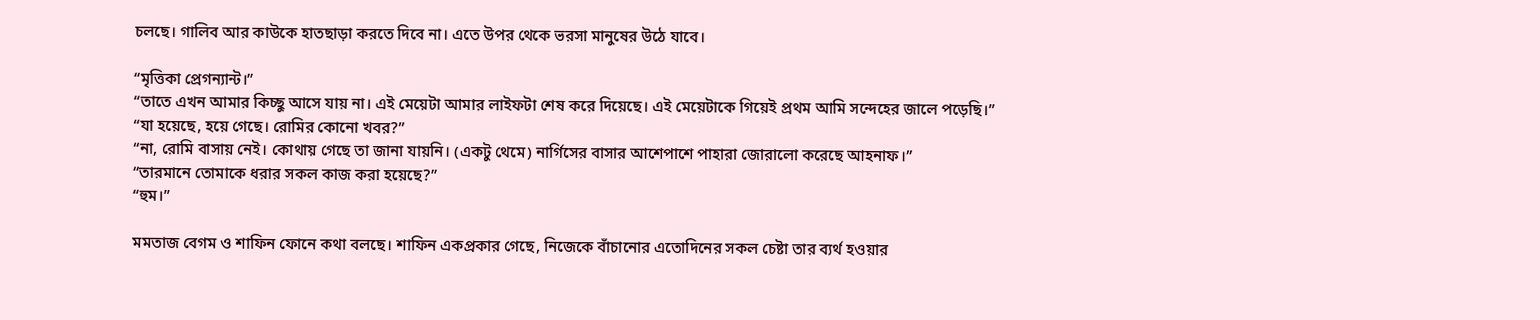চলছে। গালিব আর কাউকে হাতছাড়া করতে দিবে না। এতে উপর থেকে ভরসা মানুষের উঠে যাবে।

“মৃত্তিকা প্রেগন্যান্ট।”
“তাতে এখন আমার কিচ্ছু আসে যায় না। এই মেয়েটা আমার লাইফটা শেষ করে দিয়েছে। এই মেয়েটাকে গিয়েই প্রথম আমি সন্দেহের জালে পড়েছি।”
“যা হয়েছে, হয়ে গেছে। রোমির কোনো খবর?”
“না, রোমি বাসায় নেই। কোথায় গেছে তা জানা যায়নি। (একটু থেমে) নার্গিসের বাসার আশেপাশে পাহারা জোরালো করেছে আহনাফ।”
“তারমানে তোমাকে ধরার সকল কাজ করা হয়েছে?”
“হুম।”

মমতাজ বেগম ও শাফিন ফোনে কথা বলছে। শাফিন একপ্রকার গেছে, নিজেকে বাঁচানোর এতোদিনের সকল চেষ্টা তার ব্যর্থ হওয়ার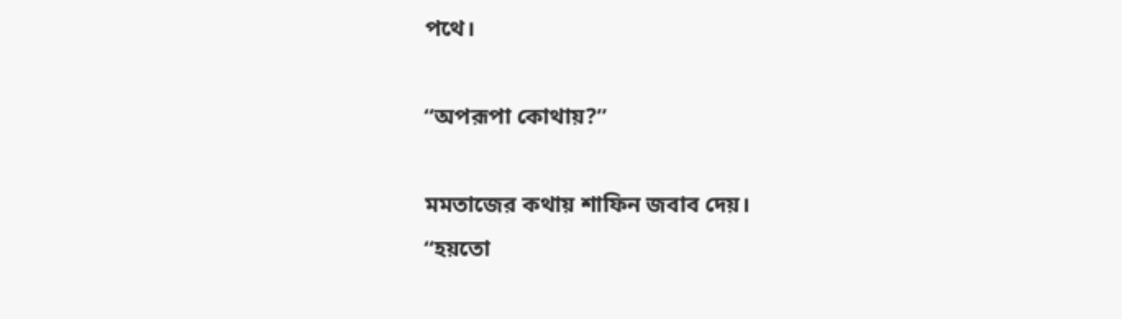পথে।

“অপরূপা কোথায়?”

মমতাজের কথায় শাফিন জবাব দেয়।
“হয়তো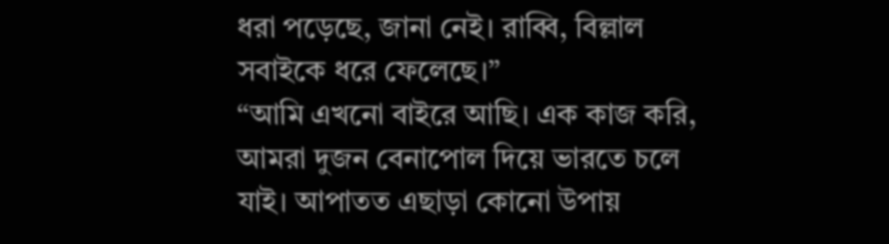ধরা পড়েছে, জানা নেই। রাব্বি, বিল্লাল সবাইকে ধরে ফেলেছে।”
“আমি এখনো বাইরে আছি। এক কাজ করি, আমরা দুজন বেনাপোল দিয়ে ভারতে চলে যাই। আপাতত এছাড়া কোনো উপায়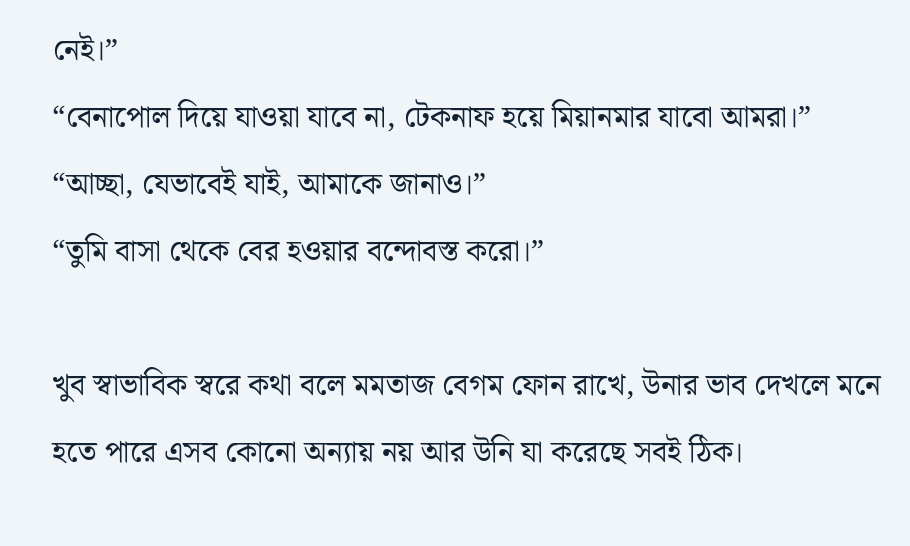নেই।”
“বেনাপোল দিয়ে যাওয়া যাবে না, টেকনাফ হয়ে মিয়ানমার যাবো আমরা।”
“আচ্ছা, যেভাবেই যাই, আমাকে জানাও।”
“তুমি বাসা থেকে বের হওয়ার বন্দোবস্ত করো।”

খুব স্বাভাবিক স্বরে কথা বলে মমতাজ বেগম ফোন রাখে, উনার ভাব দেখলে মনে হতে পারে এসব কোনো অন্যায় নয় আর উনি যা করেছে সবই ঠিক।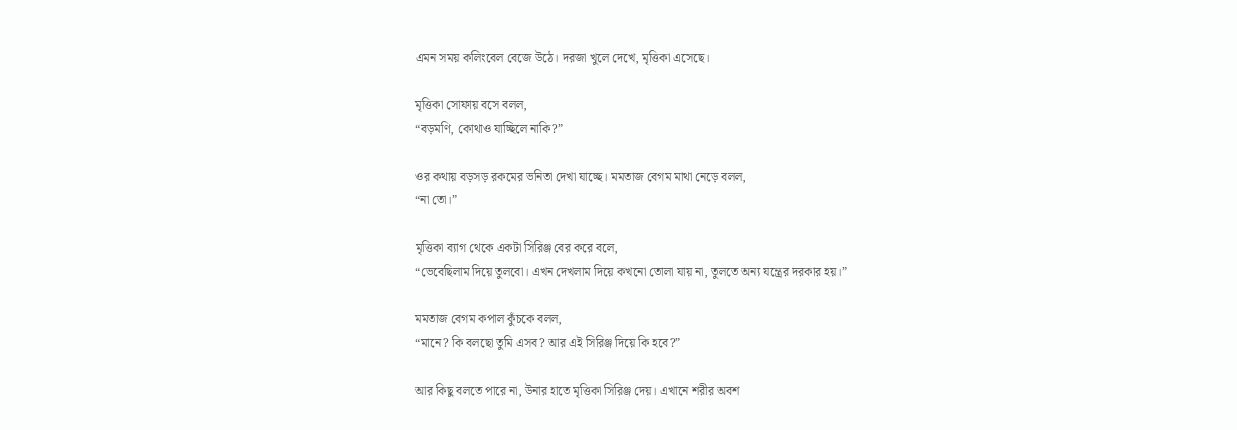এমন সময় কলিংবেল বেজে উঠে। দরজা খুলে দেখে, মৃত্তিকা এসেছে।

মৃত্তিকা সোফায় বসে বলল,
“বড়মণি, কোথাও যাচ্ছিলে নাকি?”

ওর কথায় বড়সড় রকমের ভনিতা দেখা যাচ্ছে। মমতাজ বেগম মাথা নেড়ে বলল,
“না তো।”

মৃত্তিকা ব্যাগ থেকে একটা সিরিঞ্জ বের করে বলে,
“ভেবেছিলাম দিয়ে তুলবো। এখন দেখলাম দিয়ে কখনো তোলা যায় না, তুলতে অন্য যন্ত্রের দরকার হয়।”

মমতাজ বেগম কপাল কুঁচকে বলল,
“মানে? কি বলছো তুমি এসব? আর এই সিরিঞ্জ দিয়ে কি হবে?”

আর কিছু বলতে পারে না, উনার হাতে মৃত্তিকা সিরিঞ্জ দেয়। এখানে শরীর অবশ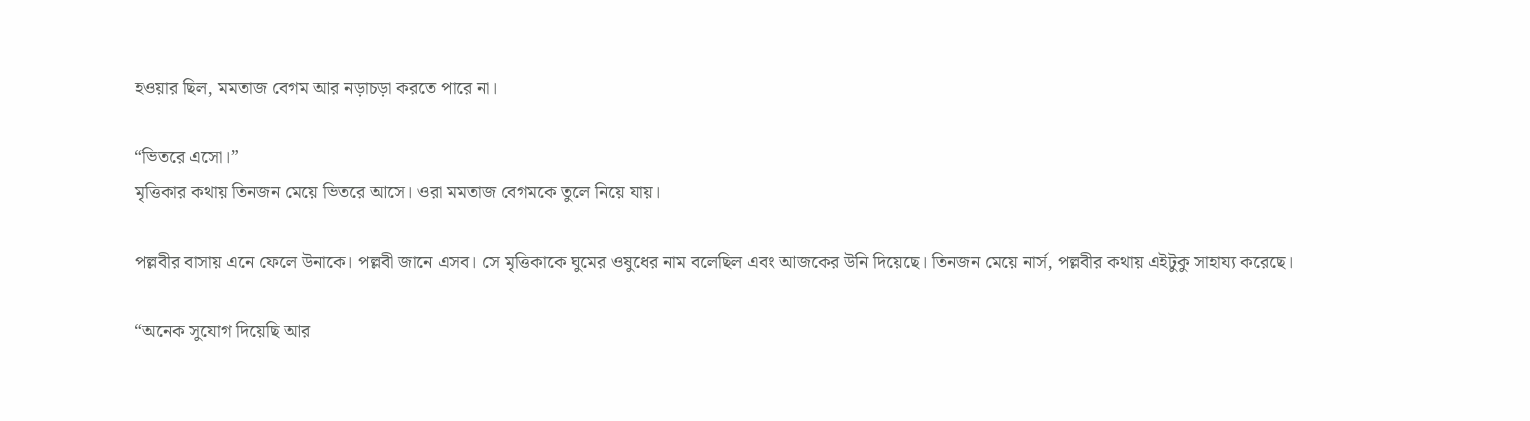হওয়ার ছিল, মমতাজ বেগম আর নড়াচড়া করতে পারে না।

“ভিতরে এসো।”
মৃত্তিকার কথায় তিনজন মেয়ে ভিতরে আসে। ওরা মমতাজ বেগমকে তুলে নিয়ে যায়।

পল্লবীর বাসায় এনে ফেলে উনাকে। পল্লবী জানে এসব। সে মৃত্তিকাকে ঘুমের ওষুধের নাম বলেছিল এবং আজকের উনি দিয়েছে। তিনজন মেয়ে নার্স, পল্লবীর কথায় এইটুকু সাহায্য করেছে।

“অনেক সুযোগ দিয়েছি আর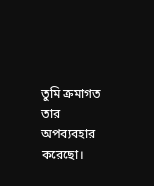তুমি ক্রমাগত তার অপব্যবহার করেছো।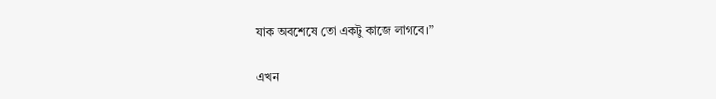যাক অবশেষে তো একটু কাজে লাগবে।”

এখন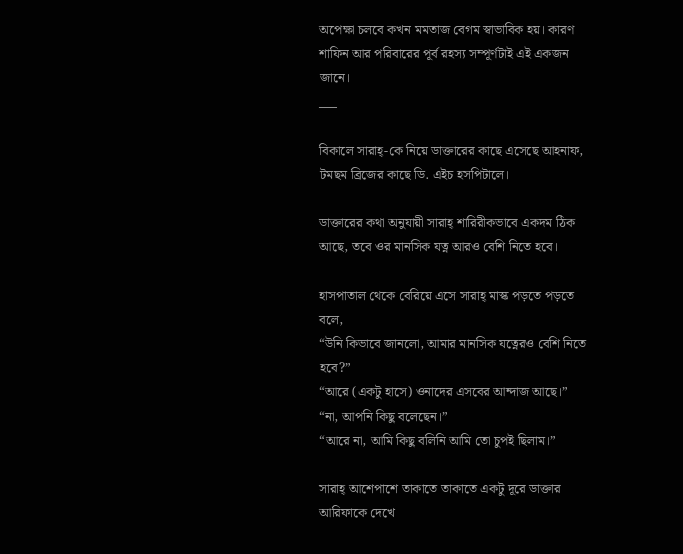অপেক্ষা চলবে কখন মমতাজ বেগম স্বাভাবিক হয়। কারণ শাফিন আর পরিবারের পূর্ব রহস্য সম্পূর্ণটাই এই একজন জানে।
___

বিকালে সারাহ্-কে নিয়ে ডাক্তারের কাছে এসেছে আহনাফ, টমছম ব্রিজের কাছে ডি. এইচ হসপিটালে।

ডাক্তারের কথা অনুযায়ী সারাহ্ শারিরীকভাবে একদম ঠিক আছে, তবে ওর মানসিক যত্ন আরও বেশি নিতে হবে।

হাসপাতাল থেকে বেরিয়ে এসে সারাহ্ মাস্ক পড়তে পড়তে বলে,
“উনি কিভাবে জানলো, আমার মানসিক যত্নেরও বেশি নিতে হবে?”
“আরে (একটু হাসে) ওনাদের এসবের আন্দাজ আছে।”
“না, আপনি কিছু বলেছেন।”
“আরে না, আমি কিছু বলিনি আমি তো চুপই ছিলাম।”

সারাহ্ আশেপাশে তাকাতে তাকাতে একটু দূরে ডাক্তার আরিফাকে দেখে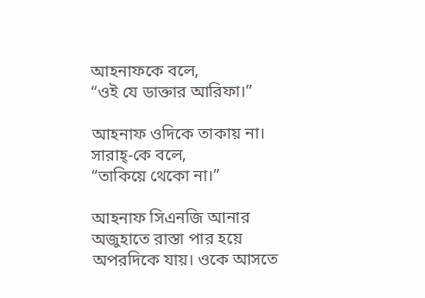আহনাফকে বলে,
“ওই যে ডাক্তার আরিফা।”

আহনাফ ওদিকে তাকায় না। সারাহ্-কে বলে,
“তাকিয়ে থেকো না।”

আহনাফ সিএনজি আনার অজুহাতে রাস্তা পার হয়ে অপরদিকে যায়। ওকে আসতে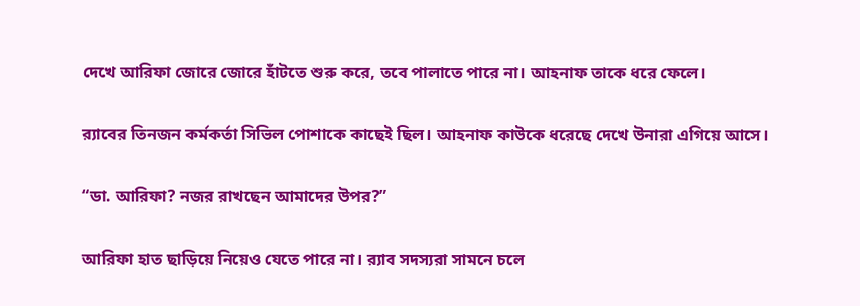দেখে আরিফা জোরে জোরে হাঁটতে শুরু করে, তবে পালাতে পারে না। আহনাফ তাকে ধরে ফেলে।

র‍্যাবের তিনজন কর্মকর্তা সিভিল পোশাকে কাছেই ছিল। আহনাফ কাউকে ধরেছে দেখে উনারা এগিয়ে আসে।

“ডা. আরিফা? নজর রাখছেন আমাদের উপর?”

আরিফা হাত ছাড়িয়ে নিয়েও যেতে পারে না। র‍্যাব সদস্যরা সামনে চলে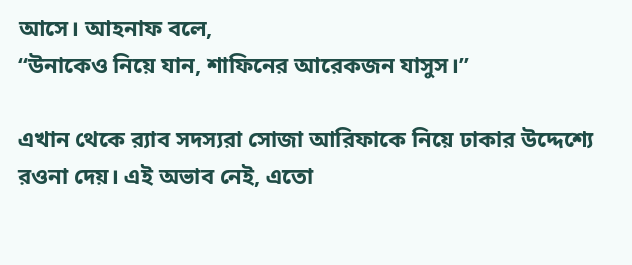আসে। আহনাফ বলে,
“উনাকেও নিয়ে যান, শাফিনের আরেকজন যাসুস।”

এখান থেকে র‍্যাব সদস্যরা সোজা আরিফাকে নিয়ে ঢাকার উদ্দেশ্যে রওনা দেয়। এই অভাব নেই, এতো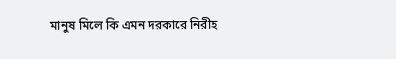মানুষ মিলে কি এমন দরকারে নিরীহ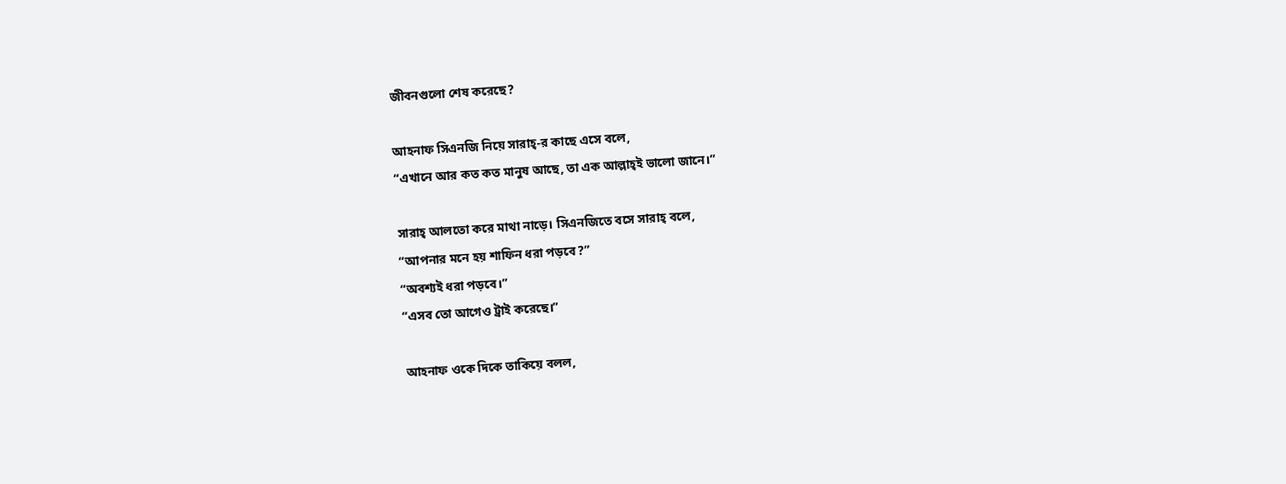জীবনগুলো শেষ করেছে?

আহনাফ সিএনজি নিয়ে সারাহ্-র কাছে এসে বলে,
“এখানে আর কত কত মানুষ আছে, তা এক আল্লাহ্ই ভালো জানে।”

সারাহ্ আলতো করে মাথা নাড়ে। সিএনজিতে বসে সারাহ্ বলে,
“আপনার মনে হয় শাফিন ধরা পড়বে?”
“অবশ্যই ধরা পড়বে।”
“এসব তো আগেও ট্রাই করেছে।”

আহনাফ ওকে দিকে তাকিয়ে বলল,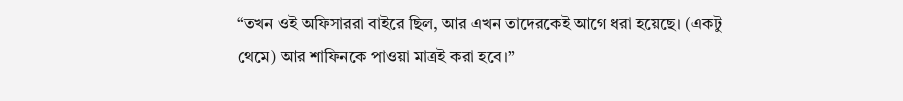“তখন ওই অফিসাররা বাইরে ছিল, আর এখন তাদেরকেই আগে ধরা হয়েছে। (একটু থেমে) আর শাফিনকে পাওয়া মাত্রই করা হবে।”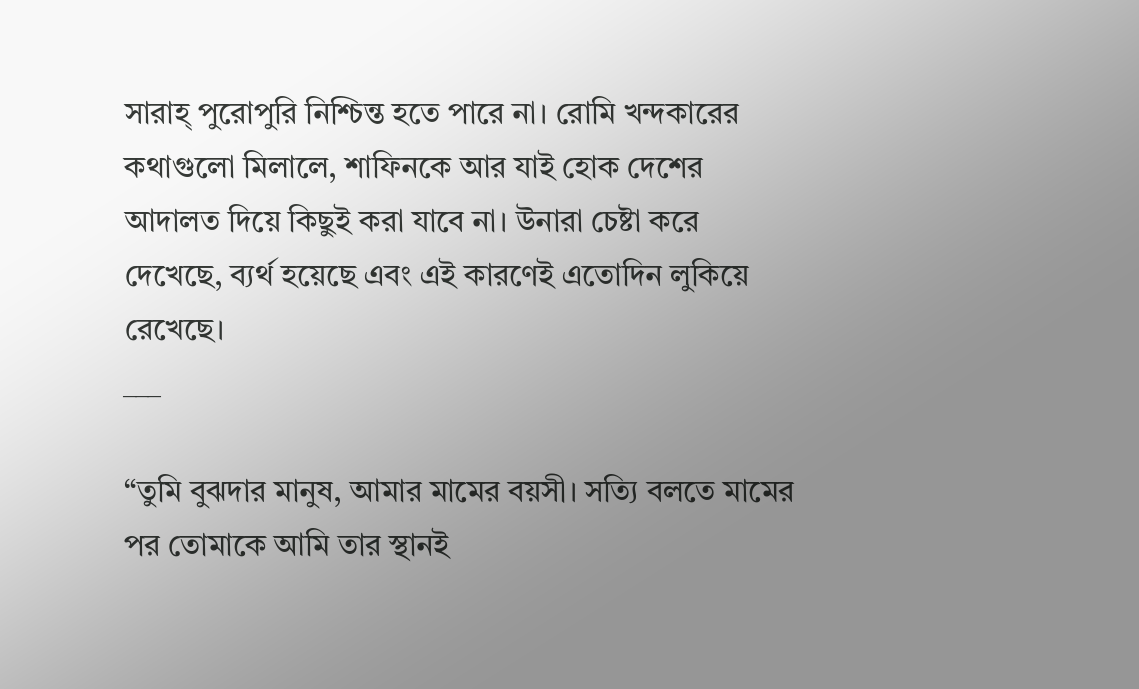সারাহ্ পুরোপুরি নিশ্চিন্ত হতে পারে না। রোমি খন্দকারের কথাগুলো মিলালে, শাফিনকে আর যাই হোক দেশের আদালত দিয়ে কিছুই করা যাবে না। উনারা চেষ্টা করে দেখেছে, ব্যর্থ হয়েছে এবং এই কারণেই এতোদিন লুকিয়ে রেখেছে।
___

“তুমি বুঝদার মানুষ, আমার মামের বয়সী। সত্যি বলতে মামের পর তোমাকে আমি তার স্থানই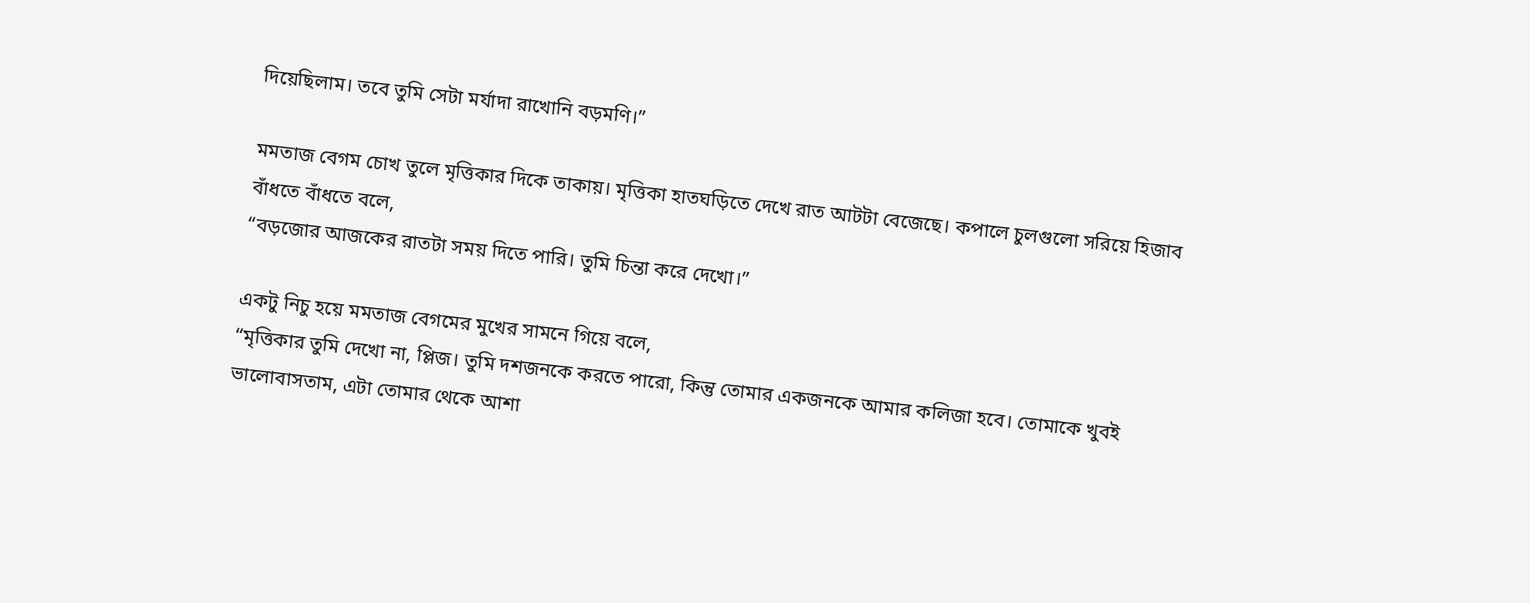দিয়েছিলাম। তবে তুমি সেটা মর্যাদা রাখোনি বড়মণি।”

মমতাজ বেগম চোখ তুলে মৃত্তিকার দিকে তাকায়। মৃত্তিকা হাতঘড়িতে দেখে রাত আটটা বেজেছে। কপালে চুলগুলো সরিয়ে হিজাব বাঁধতে বাঁধতে বলে,
“বড়জোর আজকের রাতটা সময় দিতে পারি। তুমি চিন্তা করে দেখো।”

একটু নিচু হয়ে মমতাজ বেগমের মুখের সামনে গিয়ে বলে,
“মৃত্তিকার তুমি দেখো না, প্লিজ। তুমি দশজনকে করতে পারো, কিন্তু তোমার একজনকে আমার কলিজা হবে। তোমাকে খুবই ভালোবাসতাম, এটা তোমার থেকে আশা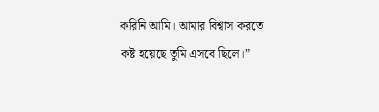করিনি আমি। আমার বিশ্বাস করতে কষ্ট হয়েছে তুমি এসবে ছিলে।”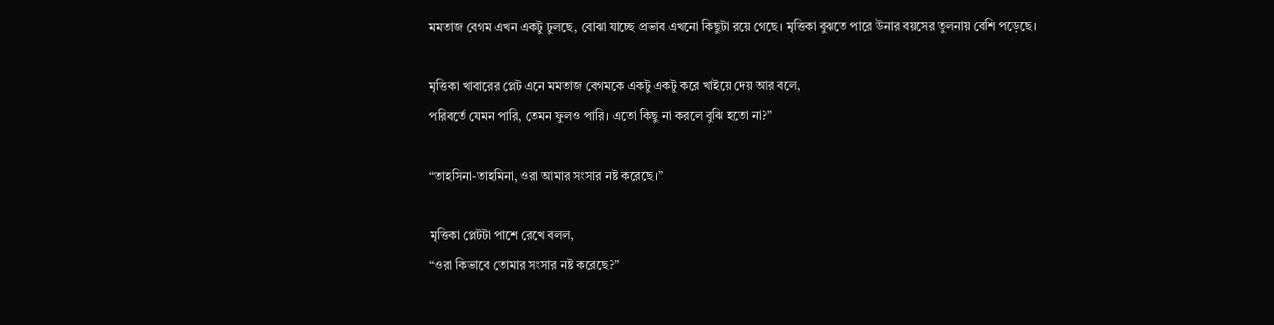মমতাজ বেগম এখন একটু ঢুলছে, বোঝা যাচ্ছে প্রভাব এখনো কিছুটা রয়ে গেছে। মৃত্তিকা বুঝতে পারে উনার বয়সের তুলনায় বেশি পড়েছে।

মৃত্তিকা খাবারের প্লেট এনে মমতাজ বেগমকে একটু একটু করে খাইয়ে দেয় আর বলে,
পরিবর্তে যেমন পারি, তেমন ফুলও পারি। এতো কিছু না করলে বুঝি হতো না?”

“তাহসিনা-তাহমিনা, ওরা আমার সংসার নষ্ট করেছে।”

মৃত্তিকা প্লেটটা পাশে রেখে বলল,
“ওরা কিভাবে তোমার সংসার নষ্ট করেছে?”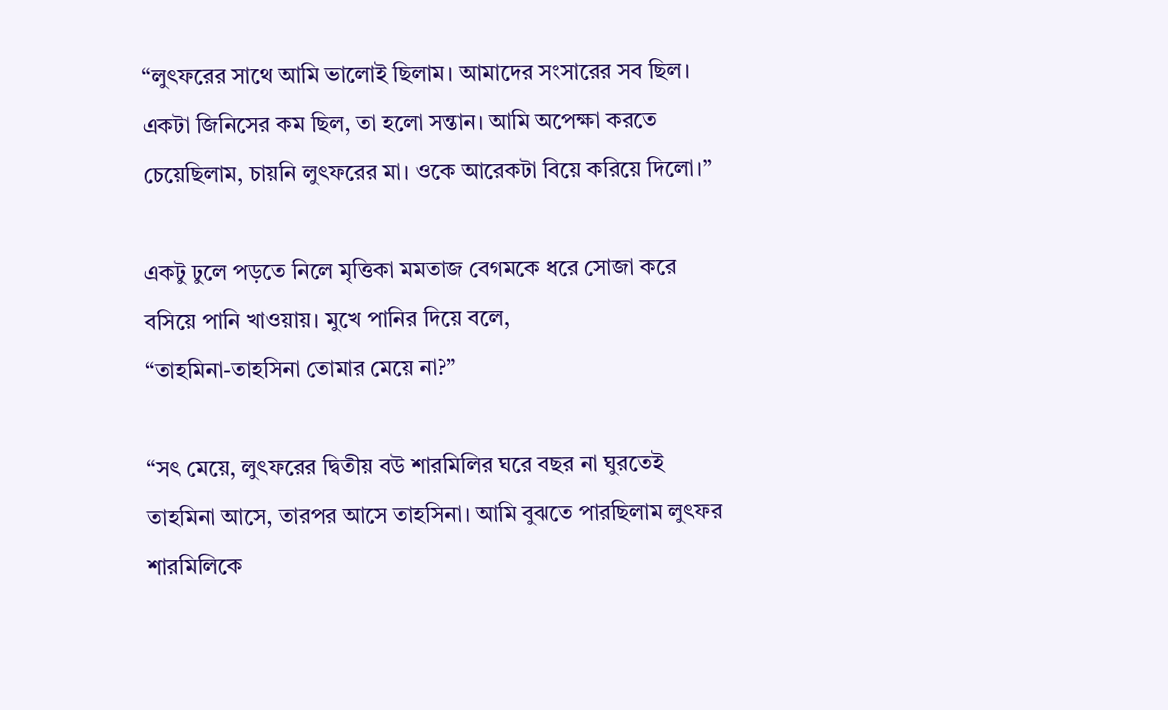“লুৎফরের সাথে আমি ভালোই ছিলাম। আমাদের সংসারের সব ছিল। একটা জিনিসের কম ছিল, তা হলো সন্তান। আমি অপেক্ষা করতে চেয়েছিলাম, চায়নি লুৎফরের মা। ওকে আরেকটা বিয়ে করিয়ে দিলো।”

একটু ঢুলে পড়তে নিলে মৃত্তিকা মমতাজ বেগমকে ধরে সোজা করে বসিয়ে পানি খাওয়ায়। মুখে পানির দিয়ে বলে,
“তাহমিনা-তাহসিনা তোমার মেয়ে না?”

“সৎ মেয়ে, লুৎফরের দ্বিতীয় বউ শারমিলির ঘরে বছর না ঘুরতেই তাহমিনা আসে, তারপর আসে তাহসিনা। আমি বুঝতে পারছিলাম লুৎফর শারমিলিকে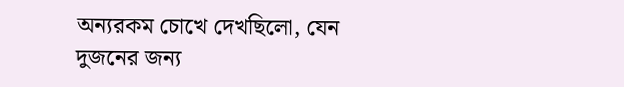অন্যরকম চোখে দেখছিলো, যেন দুজনের জন্য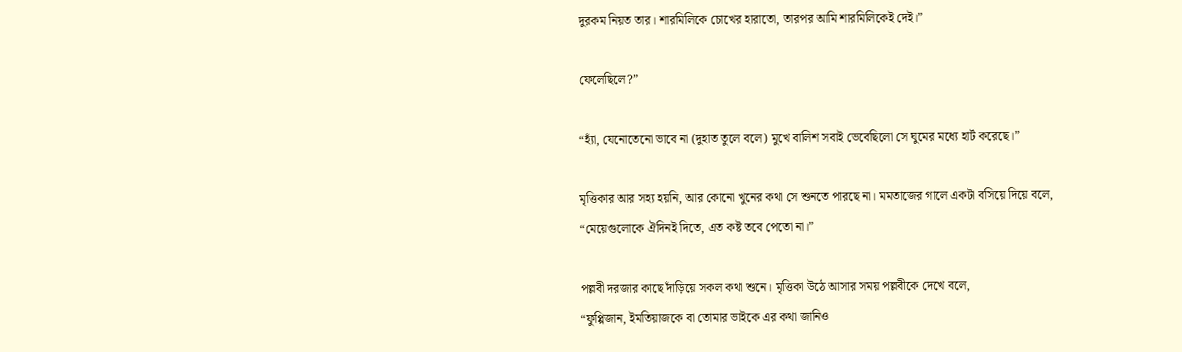দুরকম নিয়ত তার। শারমিলিকে চোখের হারাতো, তারপর আমি শারমিলিকেই দেই।”

ফেলেছিলে?”

“হ্যাঁ, যেনোতেনো ভাবে না (দুহাত তুলে বলে) মুখে বালিশ সবাই ভেবেছিলো সে ঘুমের মধ্যে হার্ট করেছে।”

মৃত্তিকার আর সহ্য হয়নি, আর কোনো খুনের কথা সে শুনতে পারছে না। মমতাজের গালে একটা বসিয়ে দিয়ে বলে,
“মেয়েগুলোকে ঐদিনই দিতে, এত কষ্ট তবে পেতো না।”

পল্লবী দরজার কাছে দাঁড়িয়ে সকল কথা শুনে। মৃত্তিকা উঠে আসার সময় পল্লবীকে দেখে বলে,
“ফুপ্পিজান, ইমতিয়াজকে বা তোমার ভাইকে এর কথা জানিও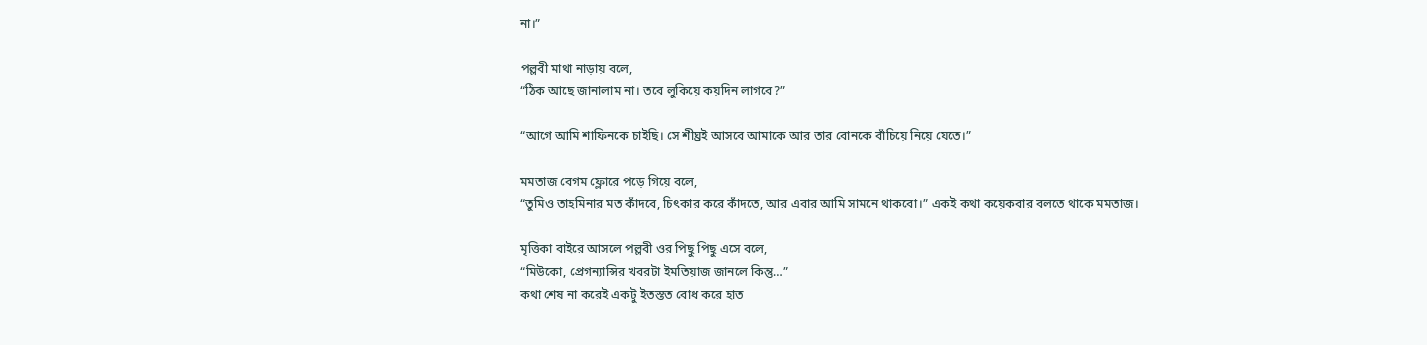না।”

পল্লবী মাথা নাড়ায় বলে,
“ঠিক আছে জানালাম না। তবে লুকিয়ে কয়দিন লাগবে?”

“আগে আমি শাফিনকে চাইছি। সে শীঘ্রই আসবে আমাকে আর তার বোনকে বাঁচিয়ে নিয়ে যেতে।”

মমতাজ বেগম ফ্লোরে পড়ে গিয়ে বলে,
“তুমিও তাহমিনার মত কাঁদবে, চিৎকার করে কাঁদতে, আর এবার আমি সামনে থাকবো।” একই কথা কয়েকবার বলতে থাকে মমতাজ।

মৃত্তিকা বাইরে আসলে পল্লবী ওর পিছু পিছু এসে বলে,
“মিউকো, প্রেগন্যান্সির খবরটা ইমতিয়াজ জানলে কিন্তু…”
কথা শেষ না করেই একটু ইতস্তত বোধ করে হাত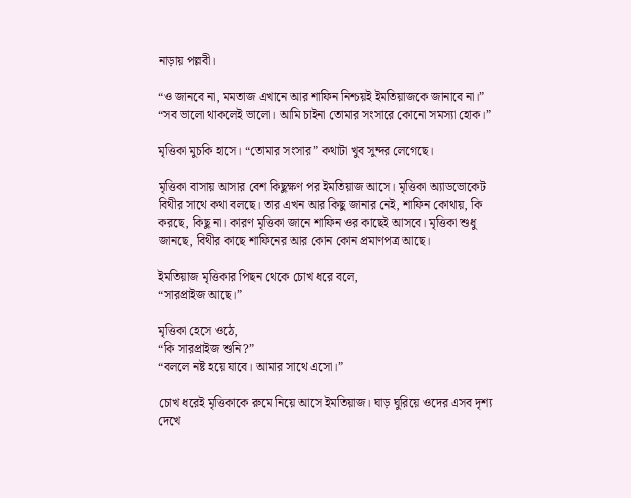নাড়ায় পল্লবী।

“ও জানবে না, মমতাজ এখানে আর শাফিন নিশ্চয়ই ইমতিয়াজকে জানাবে না।”
“সব ভালো থাকলেই ভালো। আমি চাইনা তোমার সংসারে কোনো সমস্যা হোক।”

মৃত্তিকা মুচকি হাসে। “তোমার সংসার” কথাটা খুব সুন্দর লেগেছে।

মৃত্তিকা বাসায় আসার বেশ কিছুক্ষণ পর ইমতিয়াজ আসে। মৃত্তিকা অ্যাডভোকেট বিথীর সাথে কথা বলছে। তার এখন আর কিছু জানার নেই, শাফিন কোথায়, কি করছে, কিছু না। কারণ মৃত্তিকা জানে শাফিন ওর কাছেই আসবে। মৃত্তিকা শুধু জানছে, বিথীর কাছে শাফিনের আর কোন কোন প্রমাণপত্র আছে।

ইমতিয়াজ মৃত্তিকার পিছন থেকে চোখ ধরে বলে,
“সারপ্রাইজ আছে।”

মৃত্তিকা হেসে ওঠে,
“কি সারপ্রাইজ শুনি?”
“বললে নষ্ট হয়ে যাবে। আমার সাথে এসো।”

চোখ ধরেই মৃত্তিকাকে রুমে নিয়ে আসে ইমতিয়াজ। ঘাড় ঘুরিয়ে ওদের এসব দৃশ্য দেখে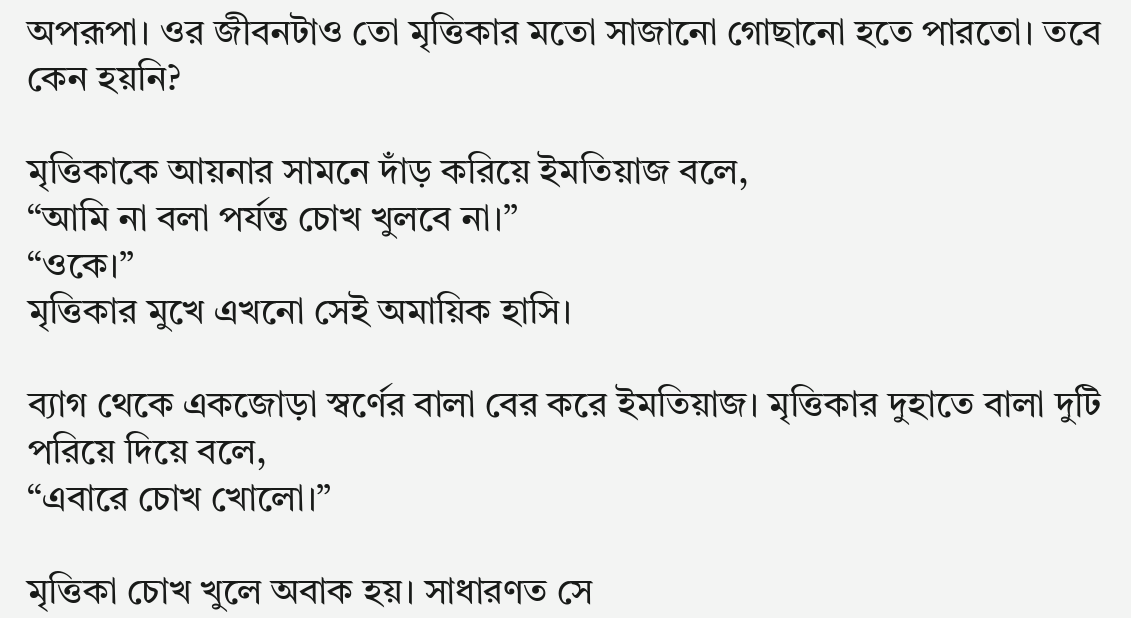অপরূপা। ওর জীবনটাও তো মৃত্তিকার মতো সাজানো গোছানো হতে পারতো। তবে কেন হয়নি?

মৃত্তিকাকে আয়নার সামনে দাঁড় করিয়ে ইমতিয়াজ বলে,
“আমি না বলা পর্যন্ত চোখ খুলবে না।”
“ওকে।”
মৃত্তিকার মুখে এখনো সেই অমায়িক হাসি।

ব্যাগ থেকে একজোড়া স্বর্ণের বালা বের করে ইমতিয়াজ। মৃত্তিকার দুহাতে বালা দুটি পরিয়ে দিয়ে বলে,
“এবারে চোখ খোলো।”

মৃত্তিকা চোখ খুলে অবাক হয়। সাধারণত সে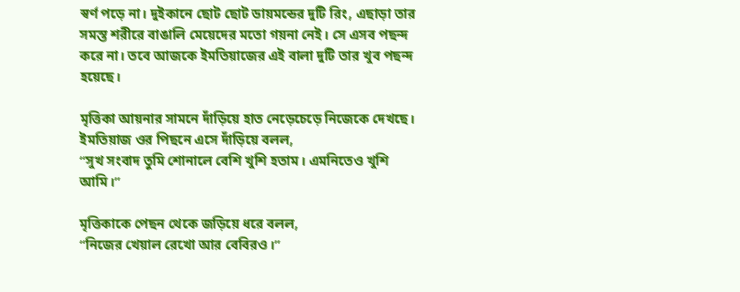স্বর্ণ পড়ে না। দুইকানে ছোট ছোট ডায়মন্ডের দুটি রিং, এছাড়া তার সমস্ত শরীরে বাঙালি মেয়েদের মতো গয়না নেই। সে এসব পছন্দ করে না। তবে আজকে ইমতিয়াজের এই বালা দুটি তার খুব পছন্দ হয়েছে।

মৃত্তিকা আয়নার সামনে দাঁড়িয়ে হাত নেড়েচেড়ে নিজেকে দেখছে। ইমতিয়াজ ওর পিছনে এসে দাঁড়িয়ে বলল,
“সুখ সংবাদ তুমি শোনালে বেশি খুশি হতাম। এমনিতেও খুশি আমি।”

মৃত্তিকাকে পেছন থেকে জড়িয়ে ধরে বলল,
“নিজের খেয়াল রেখো আর বেবিরও।”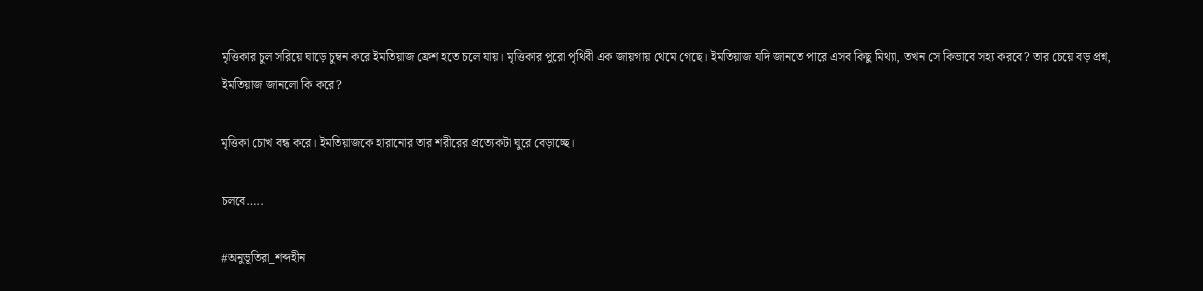মৃত্তিকার চুল সরিয়ে ঘাড়ে চুম্বন করে ইমতিয়াজ ফ্রেশ হতে চলে যায়। মৃত্তিকার পুরো পৃথিবী এক জায়গায় থেমে গেছে। ইমতিয়াজ যদি জানতে পারে এসব কিছু মিথ্যা, তখন সে কিভাবে সহ্য করবে? তার চেয়ে বড় প্রশ্ন, ইমতিয়াজ জানলো কি করে?

মৃত্তিকা চোখ বন্ধ করে। ইমতিয়াজকে হারানোর তার শরীরের প্রত্যেকটা ঘুরে বেড়াচ্ছে।

চলবে…..

#অনুভূতিরা_শব্দহীন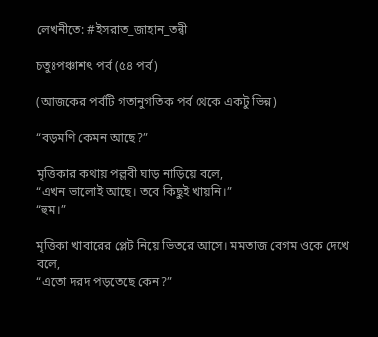লেখনীতে: #ইসরাত_জাহান_তন্বী

চতুঃপঞ্চাশৎ পর্ব (৫৪ পর্ব)

(আজকের পর্বটি গতানুগতিক পর্ব থেকে একটু ভিন্ন)

“বড়মণি কেমন আছে?”

মৃত্তিকার কথায় পল্লবী ঘাড় নাড়িয়ে বলে,
“এখন ভালোই আছে। তবে কিছুই খায়নি।”
“হুম।”

মৃত্তিকা খাবারের প্লেট নিয়ে ভিতরে আসে। মমতাজ বেগম ওকে দেখে বলে,
“এতো দরদ পড়তেছে কেন?”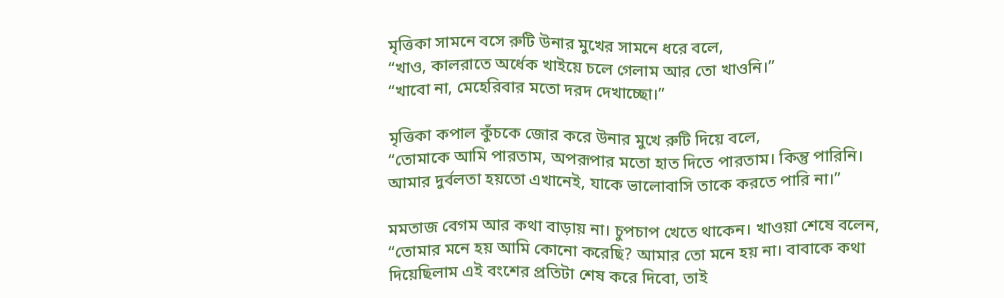মৃত্তিকা সামনে বসে রুটি উনার মুখের সামনে ধরে বলে,
“খাও, কালরাতে অর্ধেক খাইয়ে চলে গেলাম আর তো খাওনি।”
“খাবো না, মেহেরিবার মতো দরদ দেখাচ্ছো।”

মৃত্তিকা কপাল কুঁচকে জোর করে উনার মুখে রুটি দিয়ে বলে,
“তোমাকে আমি পারতাম, অপরূপার মতো হাত দিতে পারতাম। কিন্তু পারিনি। আমার দুর্বলতা হয়তো এখানেই, যাকে ভালোবাসি তাকে করতে পারি না।”

মমতাজ বেগম আর কথা বাড়ায় না। চুপচাপ খেতে থাকেন। খাওয়া শেষে বলেন,
“তোমার মনে হয় আমি কোনো করেছি? আমার তো মনে হয় না। বাবাকে কথা দিয়েছিলাম এই বংশের প্রতিটা শেষ করে দিবো, তাই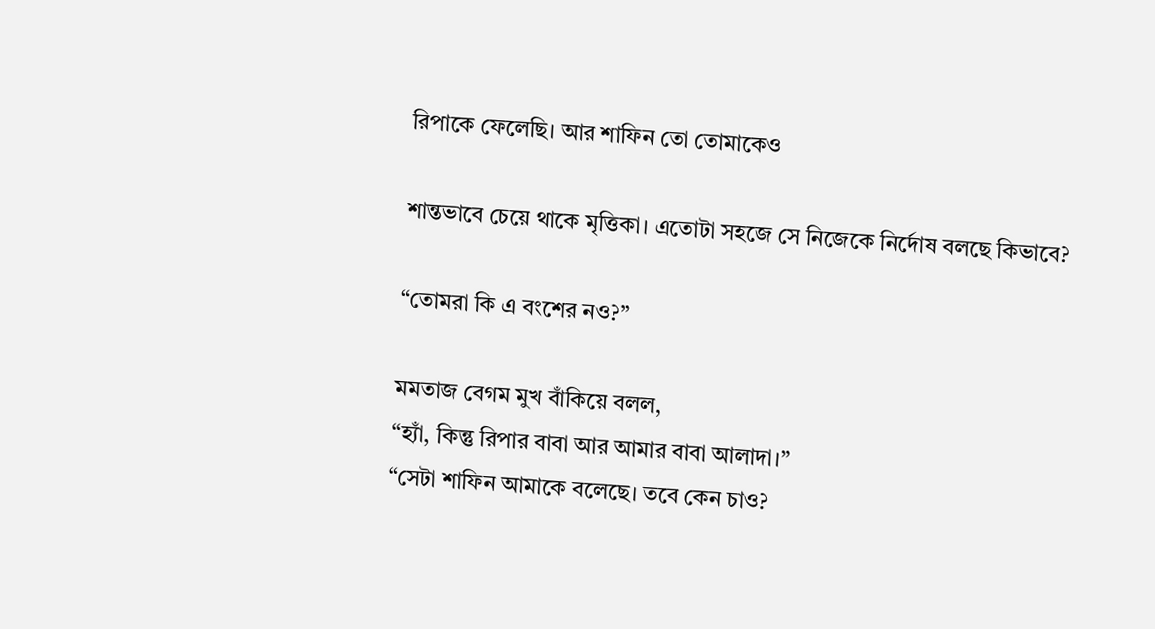রিপাকে ফেলেছি। আর শাফিন তো তোমাকেও

শান্তভাবে চেয়ে থাকে মৃত্তিকা। এতোটা সহজে সে নিজেকে নির্দোষ বলছে কিভাবে?

“তোমরা কি এ বংশের নও?”

মমতাজ বেগম মুখ বাঁকিয়ে বলল,
“হ্যাঁ, কিন্তু রিপার বাবা আর আমার বাবা আলাদা।”
“সেটা শাফিন আমাকে বলেছে। তবে কেন চাও?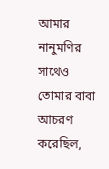আমার নানুমণির সাথেও তোমার বাবা আচরণ করেছিল,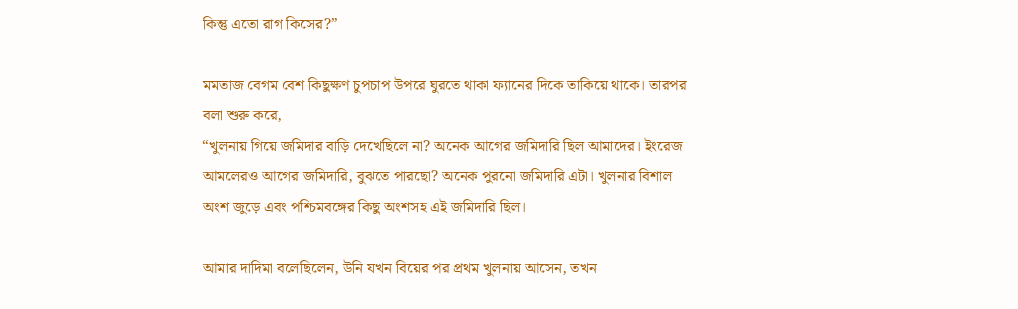কিন্তু এতো রাগ কিসের?”

মমতাজ বেগম বেশ কিছুক্ষণ চুপচাপ উপরে ঘুরতে থাকা ফ্যানের দিকে তাকিয়ে থাকে। তারপর বলা শুরু করে,
“খুলনায় গিয়ে জমিদার বাড়ি দেখেছিলে না? অনেক আগের জমিদারি ছিল আমাদের। ইংরেজ আমলেরও আগের জমিদারি, বুঝতে পারছো? অনেক পুরনো জমিদারি এটা। খুলনার বিশাল অংশ জুড়ে এবং পশ্চিমবঙ্গের কিছু অংশসহ এই জমিদারি ছিল।

আমার দাদিমা বলেছিলেন, উনি যখন বিয়ের পর প্রথম খুলনায় আসেন, তখন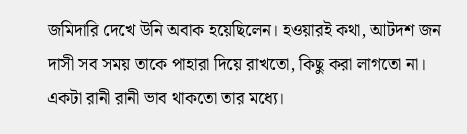জমিদারি দেখে উনি অবাক হয়েছিলেন। হওয়ারই কথা, আটদশ জন দাসী সব সময় তাকে পাহারা দিয়ে রাখতো, কিছু করা লাগতো না। একটা রানী রানী ভাব থাকতো তার মধ্যে।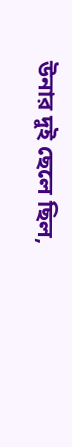উনার দুই ছেলে ছিল,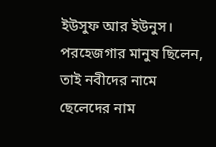ইউসুফ আর ইউনুস। পরহেজগার মানুষ ছিলেন, তাই নবীদের নামে ছেলেদের নাম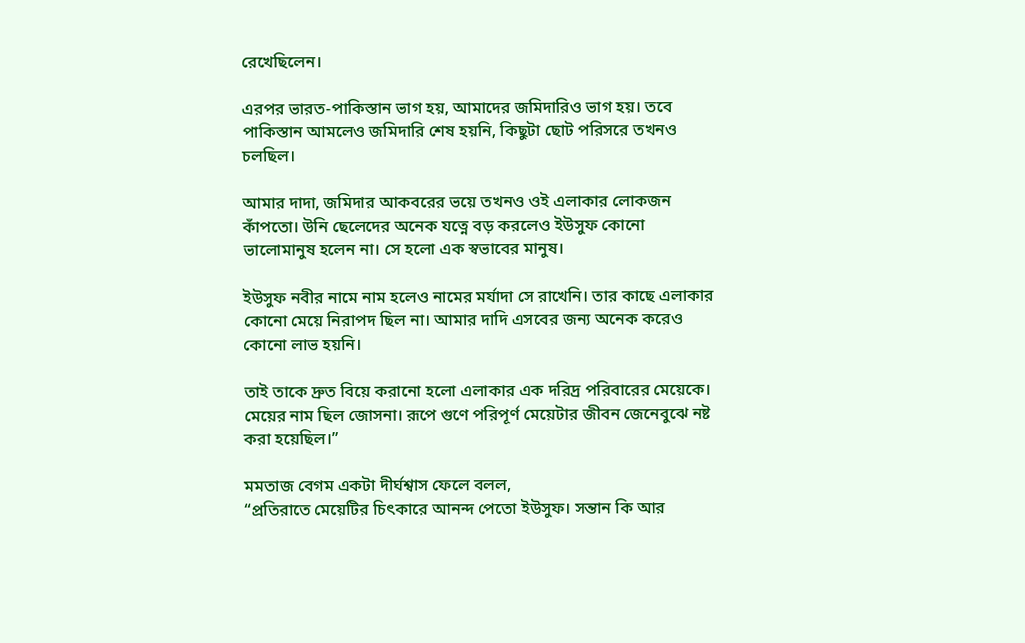রেখেছিলেন।

এরপর ভারত-পাকিস্তান ভাগ হয়, আমাদের জমিদারিও ভাগ হয়। তবে পাকিস্তান আমলেও জমিদারি শেষ হয়নি, কিছুটা ছোট পরিসরে তখনও চলছিল।

আমার দাদা, জমিদার আকবরের ভয়ে তখনও ওই এলাকার লোকজন কাঁপতো। উনি ছেলেদের অনেক যত্নে বড় করলেও ইউসুফ কোনো ভালোমানুষ হলেন না। সে হলো এক স্বভাবের মানুষ।

ইউসুফ নবীর নামে নাম হলেও নামের মর্যাদা সে রাখেনি। তার কাছে এলাকার কোনো মেয়ে নিরাপদ ছিল না। আমার দাদি এসবের জন্য অনেক করেও কোনো লাভ হয়নি।

তাই তাকে দ্রুত বিয়ে করানো হলো এলাকার এক দরিদ্র পরিবারের মেয়েকে। মেয়ের নাম ছিল জোসনা। রূপে গুণে পরিপূর্ণ মেয়েটার জীবন জেনেবুঝে নষ্ট করা হয়েছিল।”

মমতাজ বেগম একটা দীর্ঘশ্বাস ফেলে বলল,
“প্রতিরাতে মেয়েটির চিৎকারে আনন্দ পেতো ইউসুফ। সন্তান কি আর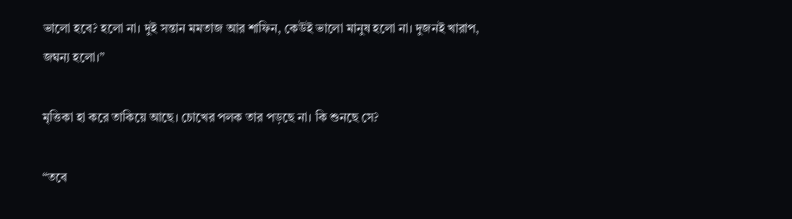ভালো হবে? হলো না। দুই সন্তান মমতাজ আর শাফিন, কেউই ভালো মানুষ হলো না। দুজনই খারাপ, জঘন্য হলো।”

মৃত্তিকা হা করে তাকিয়ে আছে। চোখের পলক তার পড়ছে না। কি শুনছে সে?

“তবে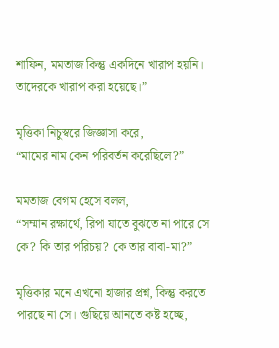শাফিন, মমতাজ কিন্তু একদিনে খারাপ হয়নি। তাদেরকে খারাপ করা হয়েছে।”

মৃত্তিকা নিচুস্বরে জিজ্ঞাসা করে,
“মামের নাম কেন পরিবর্তন করেছিলে?”

মমতাজ বেগম হেসে বলল,
“সম্মান রক্ষার্থে, রিপা যাতে বুঝতে না পারে সে কে? কি তার পরিচয়? কে তার বাবা-মা?”

মৃত্তিকার মনে এখনো হাজার প্রশ্ন, কিন্তু করতে পারছে না সে। গুছিয়ে আনতে কষ্ট হচ্ছে,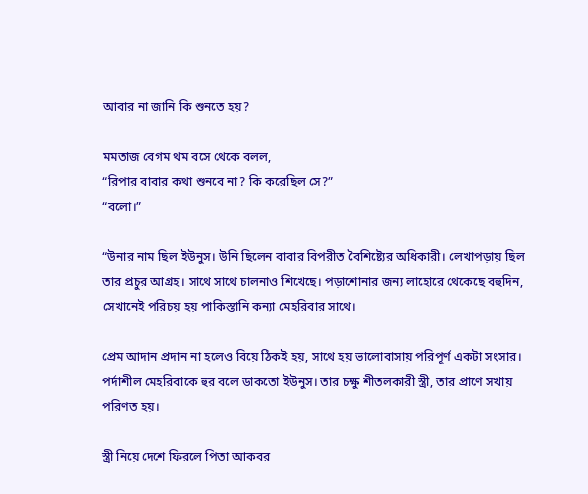আবার না জানি কি শুনতে হয়?

মমতাজ বেগম থম বসে থেকে বলল,
“রিপার বাবার কথা শুনবে না? কি করেছিল সে?”
“বলো।”

“উনার নাম ছিল ইউনুস। উনি ছিলেন বাবার বিপরীত বৈশিষ্ট্যের অধিকারী। লেখাপড়ায় ছিল তার প্রচুর আগ্রহ। সাথে সাথে চালনাও শিখেছে। পড়াশোনার জন্য লাহোরে থেকেছে বহুদিন, সেখানেই পরিচয় হয় পাকিস্তানি কন্যা মেহরিবার সাথে।

প্রেম আদান প্রদান না হলেও বিয়ে ঠিকই হয়, সাথে হয় ভালোবাসায় পরিপূর্ণ একটা সংসার। পর্দাশীল মেহরিবাকে হুর বলে ডাকতো ইউনুস। তার চক্ষু শীতলকারী স্ত্রী, তার প্রাণে সখায় পরিণত হয়।

স্ত্রী নিয়ে দেশে ফিরলে পিতা আকবর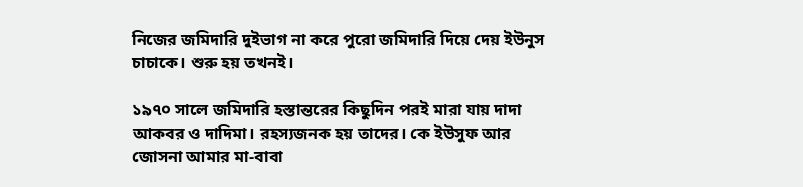নিজের জমিদারি দুইভাগ না করে পুরো জমিদারি দিয়ে দেয় ইউনুস চাচাকে। শুরু হয় তখনই।

১৯৭০ সালে জমিদারি হস্তান্তরের কিছুদিন পরই মারা যায় দাদা আকবর ও দাদিমা। রহস্যজনক হয় তাদের। কে ইউসুফ আর জোসনা আমার মা-বাবা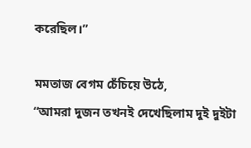করেছিল।”

মমতাজ বেগম চেঁচিয়ে উঠে,
“আমরা দুজন তখনই দেখেছিলাম দুই দুইটা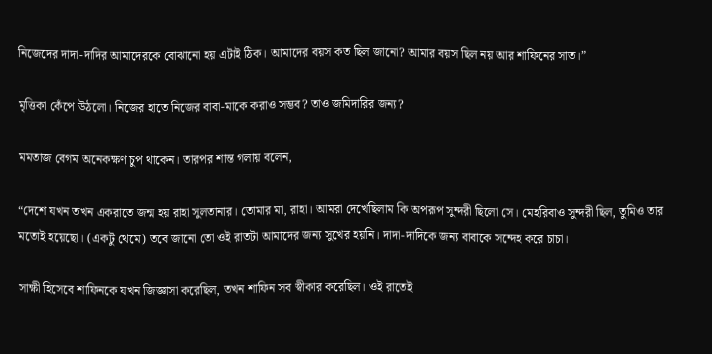নিজেদের দাদা-দাদির আমাদেরকে বোঝানো হয় এটাই ঠিক। আমাদের বয়স কত ছিল জানো? আমার বয়স ছিল নয় আর শাফিনের সাত।”

মৃত্তিকা কেঁপে উঠলো। নিজের হাতে নিজের বাবা-মাকে করাও সম্ভব? তাও জমিদারির জন্য?

মমতাজ বেগম অনেকক্ষণ চুপ থাকেন। তারপর শান্ত গলায় বলেন,

“দেশে যখন তখন একরাতে জন্ম হয় রাহা সুলতানার। তোমার মা, রাহা। আমরা দেখেছিলাম কি অপরূপ সুন্দরী ছিলো সে। মেহরিবাও সুন্দরী ছিল, তুমিও তার মতোই হয়েছো। (একটু থেমে) তবে জানো তো ওই রাতটা আমাদের জন্য সুখের হয়নি। দাদা-দাদিকে জন্য বাবাকে সন্দেহ করে চাচা।

সাক্ষী হিসেবে শাফিনকে যখন জিজ্ঞাসা করেছিল, তখন শাফিন সব স্বীকার করেছিল। ওই রাতেই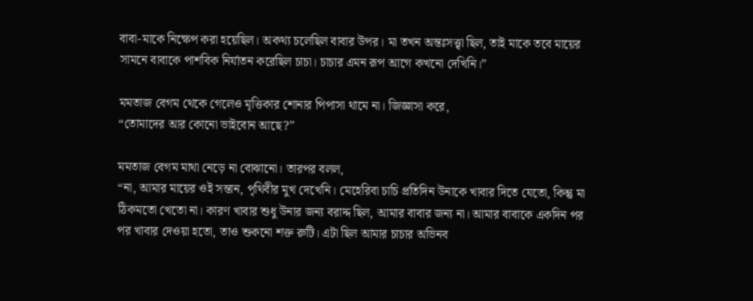বাবা-মাকে নিক্ষেপ করা হয়েছিল। অকথ্য চলেছিল বাবার উপর। মা তখন অন্তঃসত্ত্বা ছিল, তাই মাকে তবে মায়ের সামনে বাবাকে পাশবিক নির্যাতন করেছিল চাচা। চাচার এমন রূপ আগে কখনো দেখিনি।”

মমতাজ বেগম থেকে গেলেও মৃত্তিকার শোনার পিপাসা থামে না। জিজ্ঞাসা করে,
“তোমাদের আর কোনো ভাইবোন আছে?”

মমতাজ বেগম মাথা নেড়ে না বোঝানো। তারপর বলল,
“না, আমার মায়ের ওই সন্তান, পৃথিবীর মুখ দেখেনি। মেহেরিবা চাচি প্রতিদিন উনাকে খাবার দিতে যেতো, কিন্তু মা ঠিকমতো খেতো না। কারণ খাবার শুধু উনার জন্য বরাদ্দ ছিল, আমার বাবার জন্য না। আমার বাবাকে একদিন পর পর খাবার দেওয়া হতো, তাও শুকনো শক্ত রুটি। এটা ছিল আমার চাচার অভিনব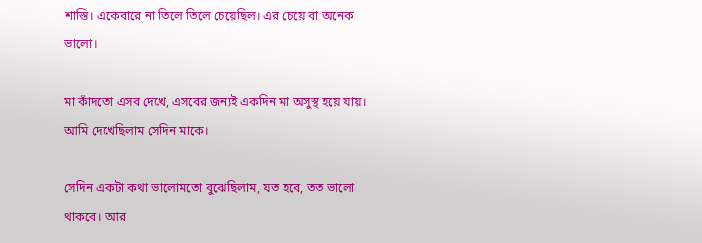শাস্তি। একেবারে না তিলে তিলে চেয়েছিল। এর চেয়ে বা অনেক ভালো।

মা কাঁদতো এসব দেখে, এসবের জন্যই একদিন মা অসুস্থ হয়ে যায়। আমি দেখেছিলাম সেদিন মাকে।

সেদিন একটা কথা ভালোমতো বুঝেছিলাম, যত হবে, তত ভালো থাকবে। আর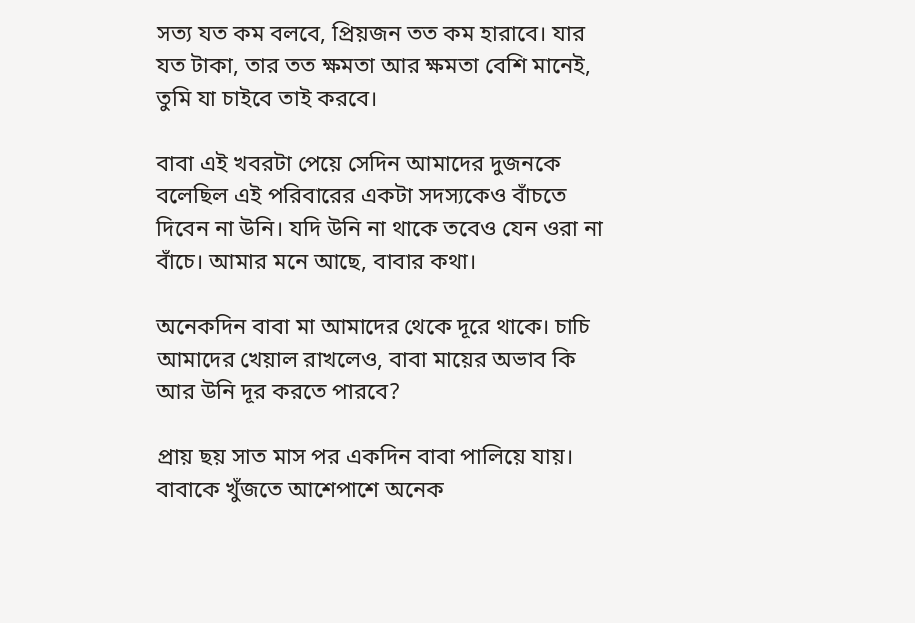সত্য যত কম বলবে, প্রিয়জন তত কম হারাবে। যার যত টাকা, তার তত ক্ষমতা আর ক্ষমতা বেশি মানেই, তুমি যা চাইবে তাই করবে।

বাবা এই খবরটা পেয়ে সেদিন আমাদের দুজনকে বলেছিল এই পরিবারের একটা সদস্যকেও বাঁচতে দিবেন না উনি। যদি উনি না থাকে তবেও যেন ওরা না বাঁচে। আমার মনে আছে, বাবার কথা।

অনেকদিন বাবা মা আমাদের থেকে দূরে থাকে। চাচি আমাদের খেয়াল রাখলেও, বাবা মায়ের অভাব কি আর উনি দূর করতে পারবে?

প্রায় ছয় সাত মাস পর একদিন বাবা পালিয়ে যায়। বাবাকে খুঁজতে আশেপাশে অনেক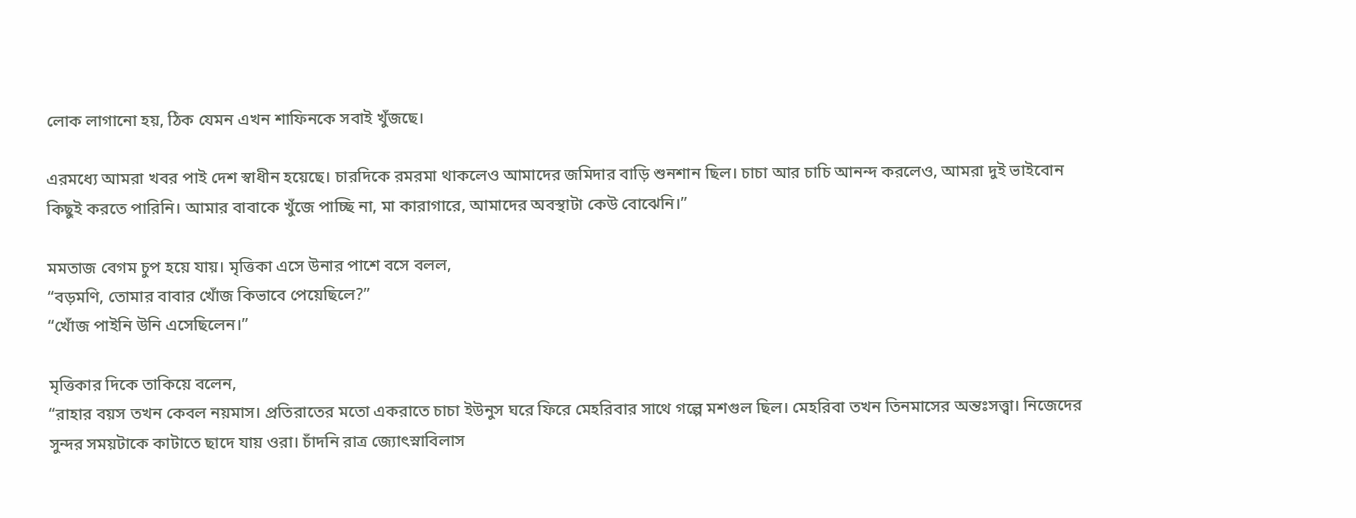লোক লাগানো হয়, ঠিক যেমন এখন শাফিনকে সবাই খুঁজছে।

এরমধ্যে আমরা খবর পাই দেশ স্বাধীন হয়েছে। চারদিকে রমরমা থাকলেও আমাদের জমিদার বাড়ি শুনশান ছিল। চাচা আর চাচি আনন্দ করলেও, আমরা দুই ভাইবোন কিছুই করতে পারিনি। আমার বাবাকে খুঁজে পাচ্ছি না, মা কারাগারে, আমাদের অবস্থাটা কেউ বোঝেনি।”

মমতাজ বেগম চুপ হয়ে যায়। মৃত্তিকা এসে উনার পাশে বসে বলল,
“বড়মণি, তোমার বাবার খোঁজ কিভাবে পেয়েছিলে?”
“খোঁজ পাইনি উনি এসেছিলেন।”

মৃত্তিকার দিকে তাকিয়ে বলেন,
“রাহার বয়স তখন কেবল নয়মাস। প্রতিরাতের মতো একরাতে চাচা ইউনুস ঘরে ফিরে মেহরিবার সাথে গল্পে মশগুল ছিল। মেহরিবা তখন তিনমাসের অন্তঃসত্ত্বা। নিজেদের সুন্দর সময়টাকে কাটাতে ছাদে যায় ওরা। চাঁদনি রাত্র জ্যোৎস্নাবিলাস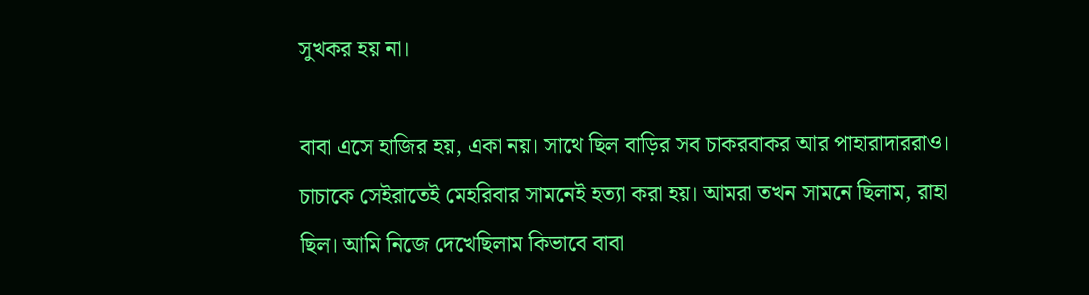সুখকর হয় না।

বাবা এসে হাজির হয়, একা নয়। সাথে ছিল বাড়ির সব চাকরবাকর আর পাহারাদাররাও। চাচাকে সেইরাতেই মেহরিবার সামনেই হত্যা করা হয়। আমরা তখন সামনে ছিলাম, রাহা ছিল। আমি নিজে দেখেছিলাম কিভাবে বাবা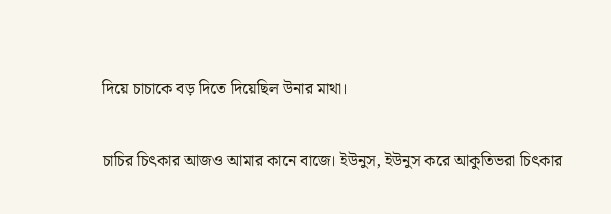দিয়ে চাচাকে বড় দিতে দিয়েছিল উনার মাথা।

চাচির চিৎকার আজও আমার কানে বাজে। ইউনুস, ইউনুস করে আকুতিভরা চিৎকার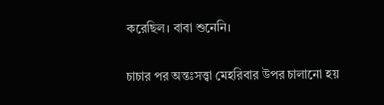করেছিল। বাবা শুনেনি।

চাচার পর অন্তঃসত্ত্বা মেহরিবার উপর চালানো হয়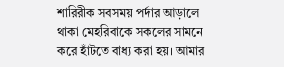শারিরীক সবসময় পর্দার আড়ালে থাকা মেহরিবাকে সকলের সামনে করে হাঁটতে বাধ্য করা হয়। আমার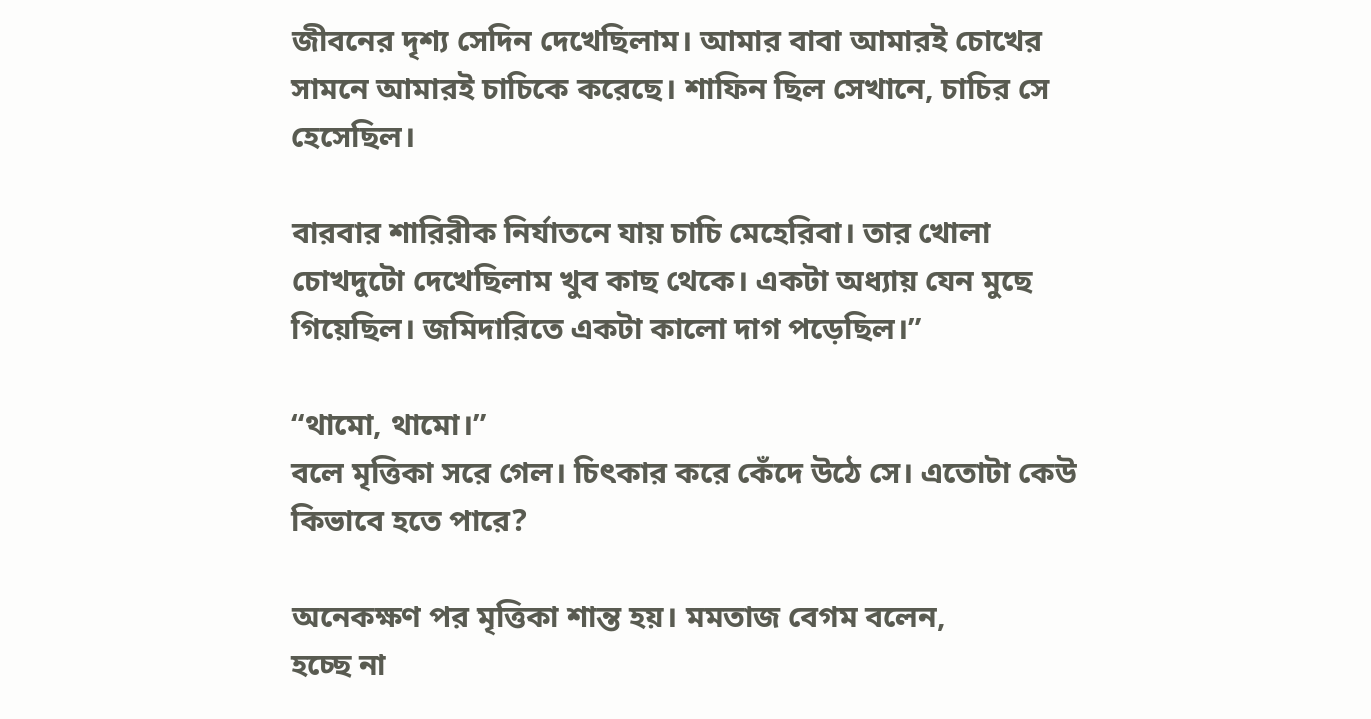জীবনের দৃশ্য সেদিন দেখেছিলাম। আমার বাবা আমারই চোখের সামনে আমারই চাচিকে করেছে। শাফিন ছিল সেখানে, চাচির সে হেসেছিল।

বারবার শারিরীক নির্যাতনে যায় চাচি মেহেরিবা। তার খোলা চোখদুটো দেখেছিলাম খুব কাছ থেকে। একটা অধ্যায় যেন মুছে গিয়েছিল। জমিদারিতে একটা কালো দাগ পড়েছিল।”

“থামো, থামো।”
বলে মৃত্তিকা সরে গেল। চিৎকার করে কেঁদে উঠে সে। এতোটা কেউ কিভাবে হতে পারে?

অনেকক্ষণ পর মৃত্তিকা শান্ত হয়। মমতাজ বেগম বলেন,
হচ্ছে না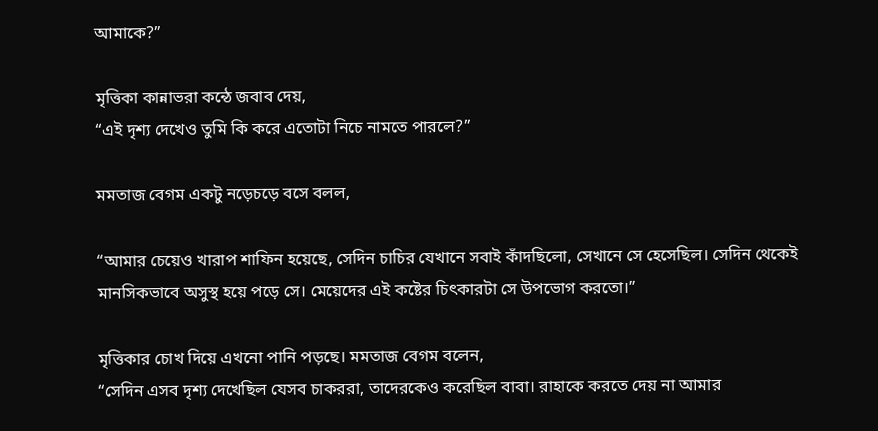আমাকে?”

মৃত্তিকা কান্নাভরা কন্ঠে জবাব দেয়,
“এই দৃশ্য দেখেও তুমি কি করে এতোটা নিচে নামতে পারলে?”

মমতাজ বেগম একটু নড়েচড়ে বসে বলল,

“আমার চেয়েও খারাপ শাফিন হয়েছে, সেদিন চাচির যেখানে সবাই কাঁদছিলো, সেখানে সে হেসেছিল। সেদিন থেকেই মানসিকভাবে অসুস্থ হয়ে পড়ে সে। মেয়েদের এই কষ্টের চিৎকারটা সে উপভোগ করতো।”

মৃত্তিকার চোখ দিয়ে এখনো পানি পড়ছে। মমতাজ বেগম বলেন,
“সেদিন এসব দৃশ্য দেখেছিল যেসব চাকররা, তাদেরকেও করেছিল বাবা। রাহাকে করতে দেয় না আমার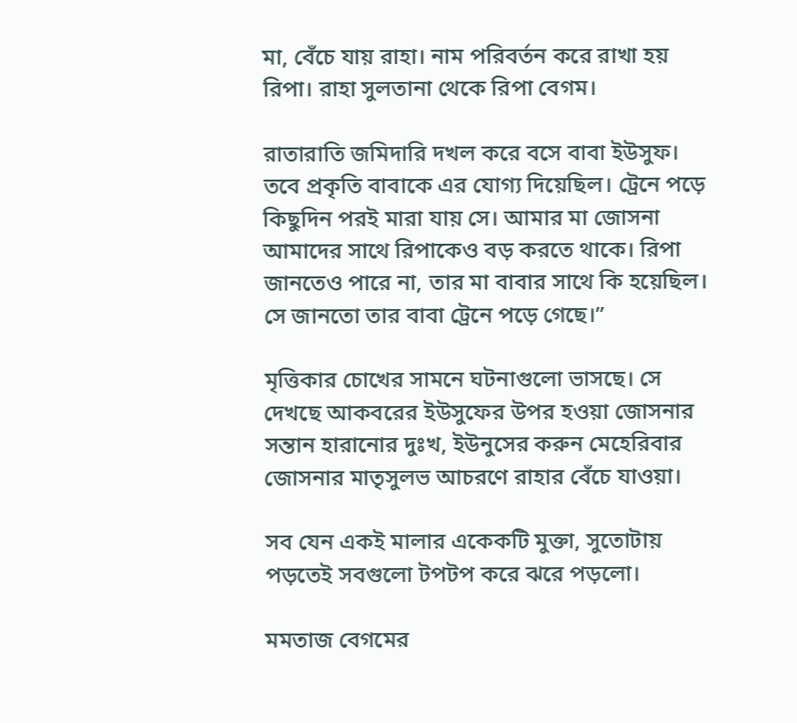মা, বেঁচে যায় রাহা। নাম পরিবর্তন করে রাখা হয় রিপা। রাহা সুলতানা থেকে রিপা বেগম।

রাতারাতি জমিদারি দখল করে বসে বাবা ইউসুফ। তবে প্রকৃতি বাবাকে এর যোগ্য দিয়েছিল। ট্রেনে পড়ে কিছুদিন পরই মারা যায় সে। আমার মা জোসনা আমাদের সাথে রিপাকেও বড় করতে থাকে। রিপা জানতেও পারে না, তার মা বাবার সাথে কি হয়েছিল। সে জানতো তার বাবা ট্রেনে পড়ে গেছে।”

মৃত্তিকার চোখের সামনে ঘটনাগুলো ভাসছে। সে দেখছে আকবরের ইউসুফের উপর হওয়া জোসনার সন্তান হারানোর দুঃখ, ইউনুসের করুন মেহেরিবার জোসনার মাতৃসুলভ আচরণে রাহার বেঁচে যাওয়া।

সব যেন একই মালার একেকটি মুক্তা, সুতোটায় পড়তেই সবগুলো টপটপ করে ঝরে পড়লো।

মমতাজ বেগমের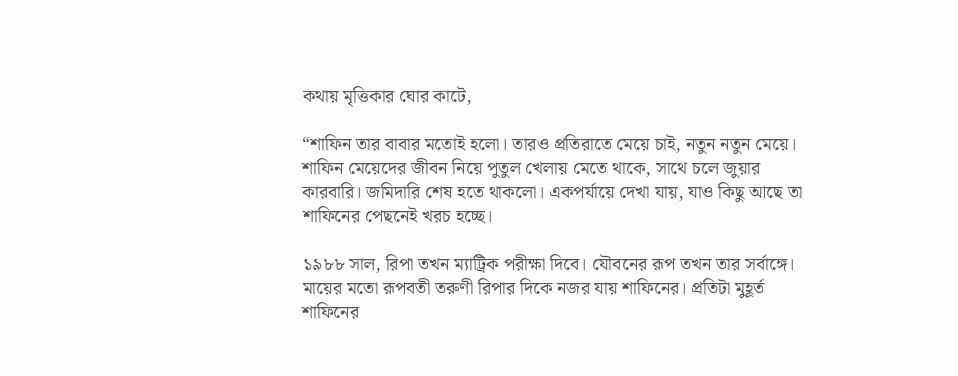কথায় মৃত্তিকার ঘোর কাটে,

“শাফিন তার বাবার মতোই হলো। তারও প্রতিরাতে মেয়ে চাই, নতুন নতুন মেয়ে। শাফিন মেয়েদের জীবন নিয়ে পুতুল খেলায় মেতে থাকে, সাথে চলে জুয়ার কারবারি। জমিদারি শেষ হতে থাকলো। একপর্যায়ে দেখা যায়, যাও কিছু আছে তা শাফিনের পেছনেই খরচ হচ্ছে।

১৯৮৮ সাল, রিপা তখন ম্যাট্রিক পরীক্ষা দিবে। যৌবনের রূপ তখন তার সর্বাঙ্গে। মায়ের মতো রূপবতী তরুণী রিপার দিকে নজর যায় শাফিনের। প্রতিটা মুহূর্ত শাফিনের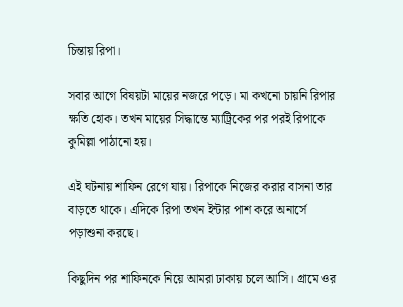চিন্তায় রিপা।

সবার আগে বিষয়টা মায়ের নজরে পড়ে। মা কখনো চায়নি রিপার ক্ষতি হোক। তখন মায়ের সিদ্ধান্তে ম্যাট্রিকের পর পরই রিপাকে কুমিল্লা পাঠানো হয়।

এই ঘটনায় শাফিন রেগে যায়। রিপাকে নিজের করার বাসনা তার বাড়তে থাকে। এদিকে রিপা তখন ইন্টার পাশ করে অনার্সে পড়াশুনা করছে।

কিছুদিন পর শাফিনকে নিয়ে আমরা ঢাকায় চলে আসি। গ্রামে ওর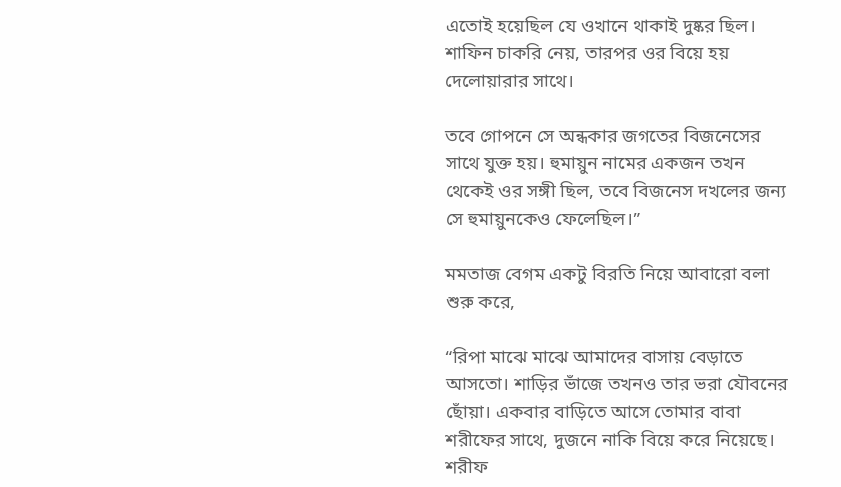এতোই হয়েছিল যে ওখানে থাকাই দুষ্কর ছিল। শাফিন চাকরি নেয়, তারপর ওর বিয়ে হয় দেলোয়ারার সাথে।

তবে গোপনে সে অন্ধকার জগতের বিজনেসের সাথে যুক্ত হয়। হুমায়ুন নামের একজন তখন থেকেই ওর সঙ্গী ছিল, তবে বিজনেস দখলের জন্য সে হুমায়ুনকেও ফেলেছিল।”

মমতাজ বেগম একটু বিরতি নিয়ে আবারো বলা শুরু করে,

“রিপা মাঝে মাঝে আমাদের বাসায় বেড়াতে আসতো। শাড়ির ভাঁজে তখনও তার ভরা যৌবনের ছোঁয়া। একবার বাড়িতে আসে তোমার বাবা শরীফের সাথে, দুজনে নাকি বিয়ে করে নিয়েছে। শরীফ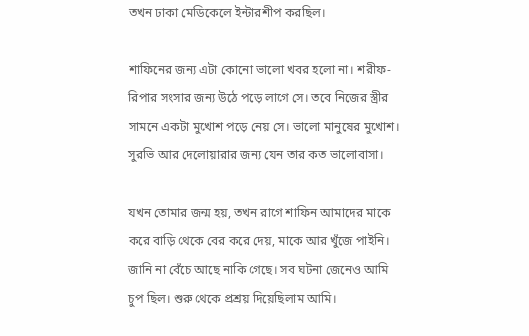তখন ঢাকা মেডিকেলে ইন্টারশীপ করছিল।

শাফিনের জন্য এটা কোনো ভালো খবর হলো না। শরীফ-রিপার সংসার জন্য উঠে পড়ে লাগে সে। তবে নিজের স্ত্রীর সামনে একটা মুখোশ পড়ে নেয় সে। ভালো মানুষের মুখোশ। সুরভি আর দেলোয়ারার জন্য যেন তার কত ভালোবাসা।

যখন তোমার জন্ম হয়, তখন রাগে শাফিন আমাদের মাকে করে বাড়ি থেকে বের করে দেয়, মাকে আর খুঁজে পাইনি। জানি না বেঁচে আছে নাকি গেছে। সব ঘটনা জেনেও আমি চুপ ছিল। শুরু থেকে প্রশ্রয় দিয়েছিলাম আমি।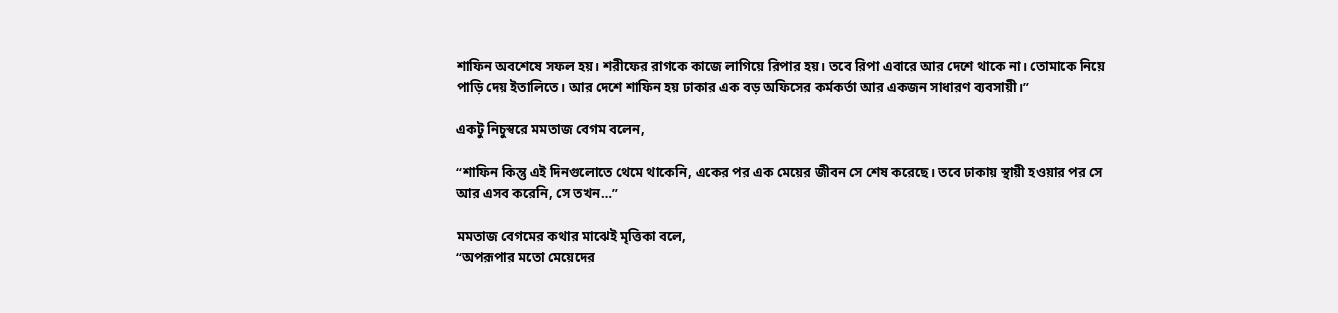শাফিন অবশেষে সফল হয়। শরীফের রাগকে কাজে লাগিয়ে রিপার হয়। তবে রিপা এবারে আর দেশে থাকে না। তোমাকে নিয়ে পাড়ি দেয় ইতালিতে। আর দেশে শাফিন হয় ঢাকার এক বড় অফিসের কর্মকর্তা আর একজন সাধারণ ব্যবসায়ী।”

একটু নিচুস্বরে মমতাজ বেগম বলেন,

“শাফিন কিন্তু এই দিনগুলোতে থেমে থাকেনি, একের পর এক মেয়ের জীবন সে শেষ করেছে। তবে ঢাকায় স্থায়ী হওয়ার পর সে আর এসব করেনি, সে তখন…”

মমতাজ বেগমের কথার মাঝেই মৃত্তিকা বলে,
“অপরূপার মতো মেয়েদের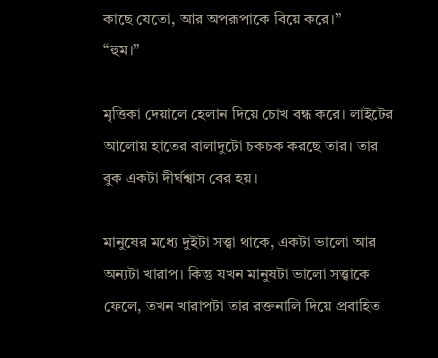কাছে যেতো, আর অপরূপাকে বিয়ে করে।”
“হুম।”

মৃত্তিকা দেয়ালে হেলান দিয়ে চোখ বন্ধ করে। লাইটের আলোয় হাতের বালাদুটো চকচক করছে তার। তার বুক একটা দীর্ঘশ্বাস বের হয়।

মানুষের মধ্যে দুইটা সত্ত্বা থাকে, একটা ভালো আর অন্যটা খারাপ। কিন্তু যখন মানুষটা ভালো সত্ত্বাকে ফেলে, তখন খারাপটা তার রক্তনালি দিয়ে প্রবাহিত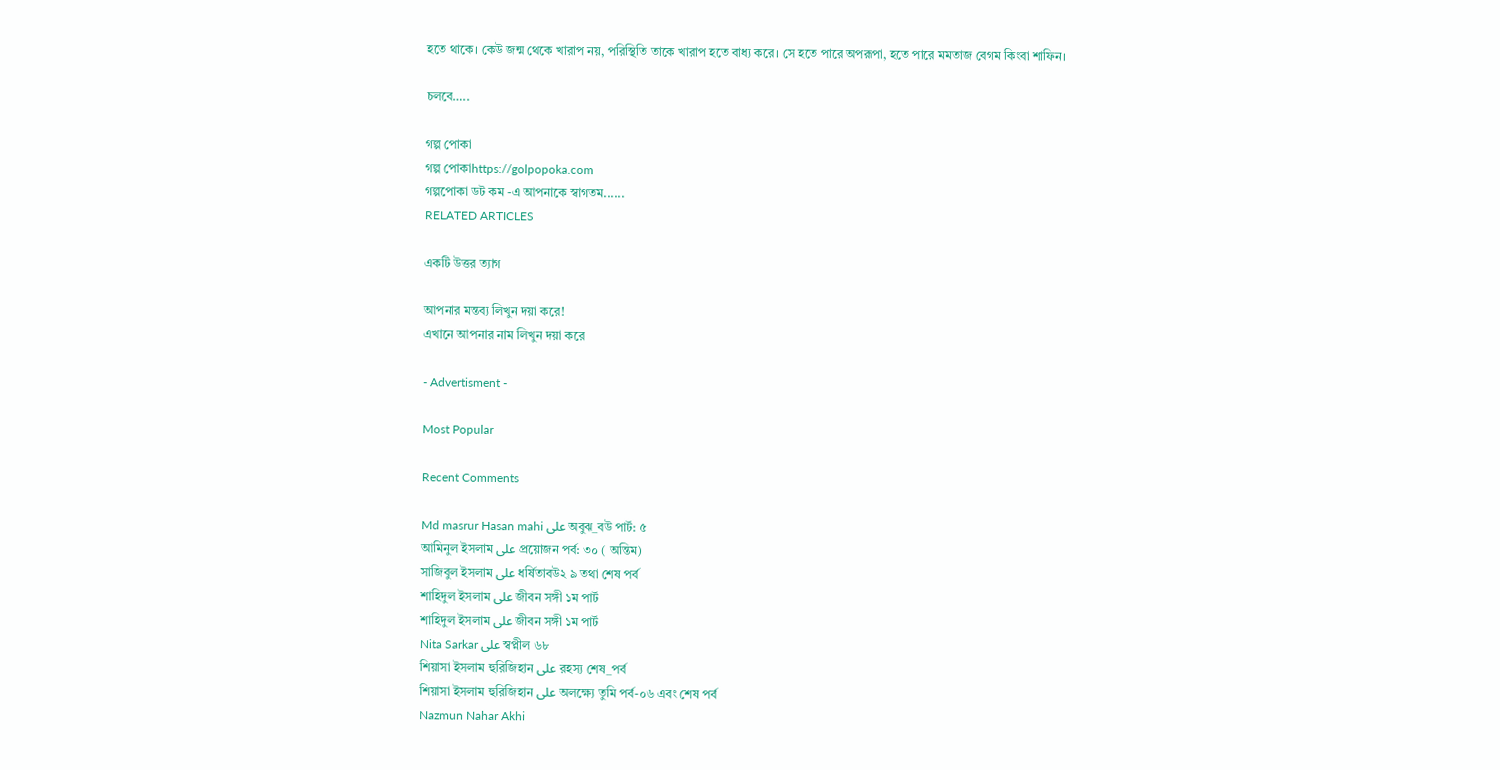হতে থাকে। কেউ জন্ম থেকে খারাপ নয়, পরিস্থিতি তাকে খারাপ হতে বাধ্য করে। সে হতে পারে অপরূপা, হতে পারে মমতাজ বেগম কিংবা শাফিন।

চলবে…..

গল্প পোকা
গল্প পোকাhttps://golpopoka.com
গল্পপোকা ডট কম -এ আপনাকে স্বাগতম......
RELATED ARTICLES

একটি উত্তর ত্যাগ

আপনার মন্তব্য লিখুন দয়া করে!
এখানে আপনার নাম লিখুন দয়া করে

- Advertisment -

Most Popular

Recent Comments

Md masrur Hasan mahi على অবুঝ_বউ পার্ট: ৫
আমিনুল ইসলাম على প্রয়োজন পর্ব: ৩০ ( অন্তিম)
সাজিবুল ইসলাম على ধর্ষিতাবউ২ ৯ তথা শেষ পর্ব
শাহিদুল ইসলাম على জীবন সঙ্গী ১ম পার্ট
শাহিদুল ইসলাম على জীবন সঙ্গী ১ম পার্ট
Nita Sarkar على স্বপ্নীল ৬৮
শিয়াসা ইসলাম হুরিজিহান على রহস্য শেষ_পর্ব
শিয়াসা ইসলাম হুরিজিহান على অলক্ষ্যে তুমি পর্ব-০৬ এবং শেষ পর্ব
Nazmun Nahar Akhi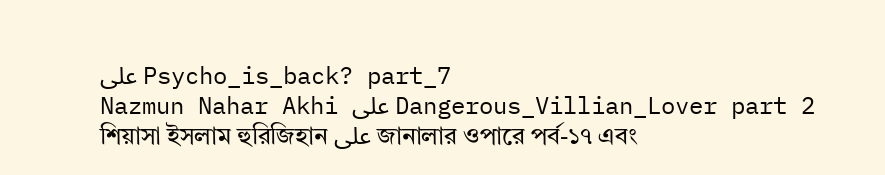على Psycho_is_back? part_7
Nazmun Nahar Akhi على Dangerous_Villian_Lover part 2
শিয়াসা ইসলাম হুরিজিহান على জানালার ওপারে পর্ব-১৭ এবং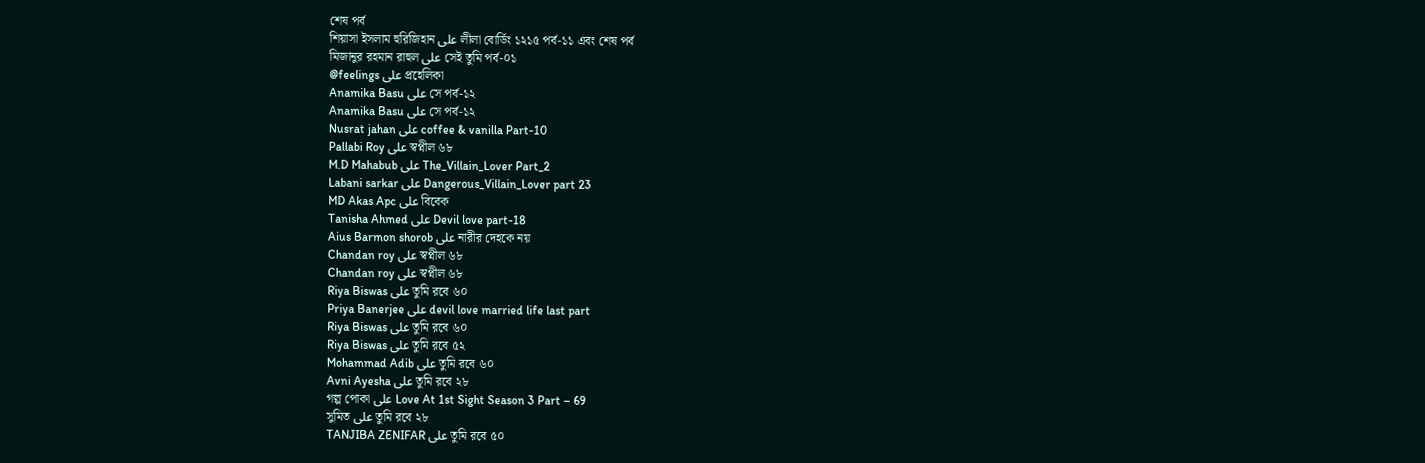শেষ পর্ব
শিয়াসা ইসলাম হুরিজিহান على লীলা বোর্ডিং ১২১৫ পর্ব-১১ এবং শেষ পর্ব
মিজানুর রহমান রাহুল على সেই তুমি পর্ব-০১
@feelings على প্রহেলিকা
Anamika Basu على সে পর্ব-১২
Anamika Basu على সে পর্ব-১২
Nusrat jahan على coffee & vanilla Part-10
Pallabi Roy على স্বপ্নীল ৬৮
M.D Mahabub على The_Villain_Lover Part_2
Labani sarkar على Dangerous_Villain_Lover part 23
MD Akas Apc على বিবেক
Tanisha Ahmed على Devil love part-18
Aius Barmon shorob على নারীর দেহকে নয়
Chandan roy على স্বপ্নীল ৬৮
Chandan roy على স্বপ্নীল ৬৮
Riya Biswas على তুমি রবে ৬০
Priya Banerjee على devil love married life last part
Riya Biswas على তুমি রবে ৬০
Riya Biswas على তুমি রবে ৫২
Mohammad Adib على তুমি রবে ৬০
Avni Ayesha على তুমি রবে ২৮
গল্প পোকা على Love At 1st Sight Season 3 Part – 69
সুমিত على তুমি রবে ২৮
TANJIBA ZENIFAR على তুমি রবে ৫০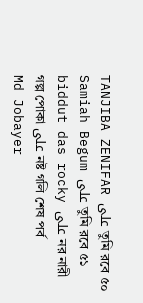TANJIBA ZENIFAR على তুমি রবে ৫০
Samiah Begum على তুমি রবে ৫১
biddut das rocky على নর নারী
গল্প পোকা على নষ্ট গলি শেষ পর্ব
Md Jobayer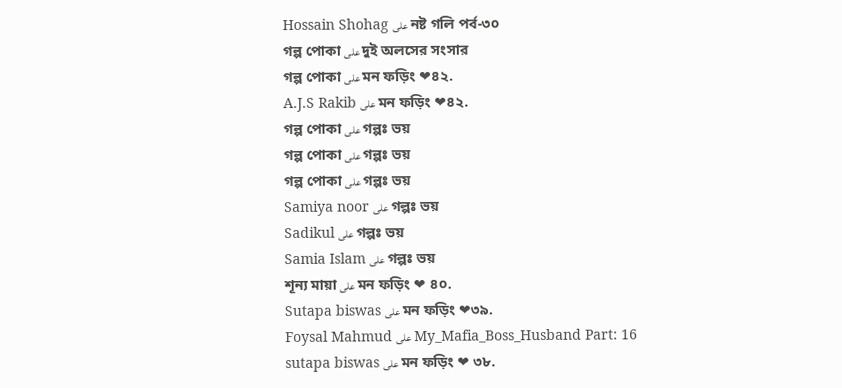Hossain Shohag على নষ্ট গলি পর্ব-৩০
গল্প পোকা على দুই অলসের সংসার
গল্প পোকা على মন ফড়িং ❤৪২.
A.J.S Rakib على মন ফড়িং ❤৪২.
গল্প পোকা على গল্পঃ ভয়
গল্প পোকা على গল্পঃ ভয়
গল্প পোকা على গল্পঃ ভয়
Samiya noor على গল্পঃ ভয়
Sadikul على গল্পঃ ভয়
Samia Islam على গল্পঃ ভয়
শূন্য মায়া على মন ফড়িং ❤ ৪০.
Sutapa biswas على মন ফড়িং ❤৩৯.
Foysal Mahmud على My_Mafia_Boss_Husband Part: 16
sutapa biswas على মন ফড়িং ❤ ৩৮.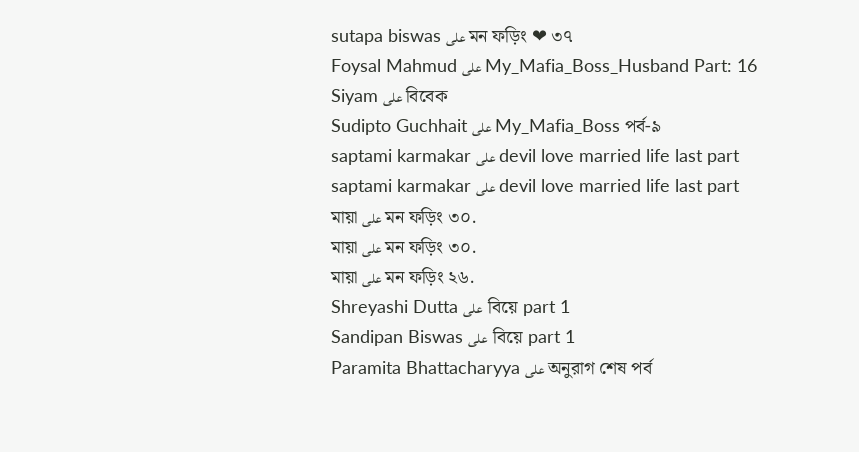sutapa biswas على মন ফড়িং ❤ ৩৭
Foysal Mahmud على My_Mafia_Boss_Husband Part: 16
Siyam على বিবেক
Sudipto Guchhait على My_Mafia_Boss পর্ব-৯
saptami karmakar على devil love married life last part
saptami karmakar على devil love married life last part
মায়া على মন ফড়িং ৩০.
মায়া على মন ফড়িং ৩০.
মায়া على মন ফড়িং ২৬.
Shreyashi Dutta على  বিয়ে part 1
Sandipan Biswas على  বিয়ে part 1
Paramita Bhattacharyya على অনুরাগ শেষ পর্ব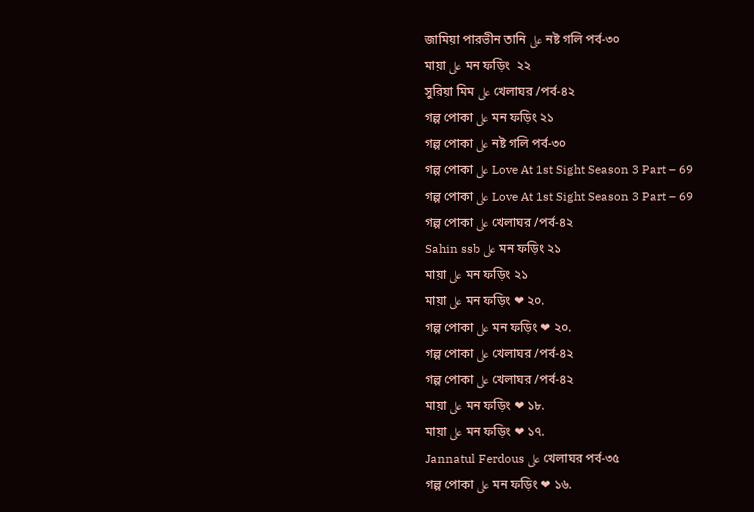জামিয়া পারভীন তানি على নষ্ট গলি পর্ব-৩০
মায়া على মন ফড়িং  ২২
সুরিয়া মিম على খেলাঘর /পর্ব-৪২
গল্প পোকা على মন ফড়িং ২১
গল্প পোকা على নষ্ট গলি পর্ব-৩০
গল্প পোকা على Love At 1st Sight Season 3 Part – 69
গল্প পোকা على Love At 1st Sight Season 3 Part – 69
গল্প পোকা على খেলাঘর /পর্ব-৪২
Sahin ssb على মন ফড়িং ২১
মায়া على মন ফড়িং ২১
মায়া على মন ফড়িং ❤ ২০.
গল্প পোকা على মন ফড়িং ❤ ২০.
গল্প পোকা على খেলাঘর /পর্ব-৪২
গল্প পোকা على খেলাঘর /পর্ব-৪২
মায়া على মন ফড়িং ❤ ১৮.
মায়া على মন ফড়িং ❤ ১৭.
Jannatul Ferdous على খেলাঘর পর্ব-৩৫
গল্প পোকা على মন ফড়িং ❤ ১৬.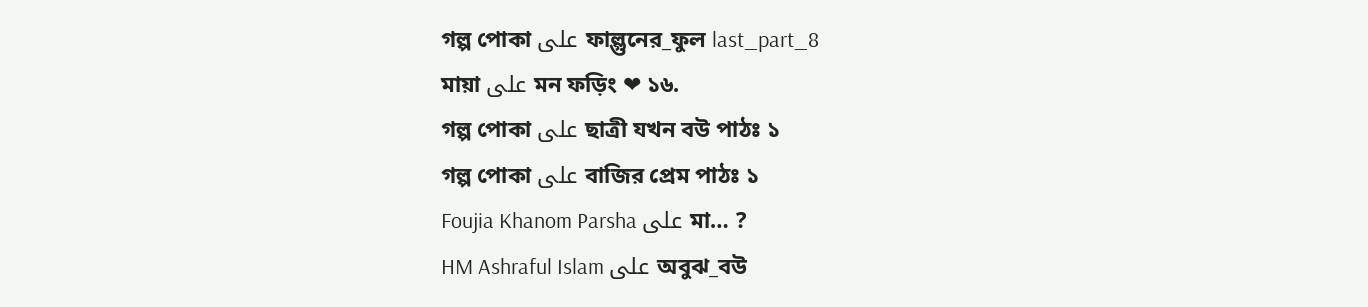গল্প পোকা على ফাল্গুনের_ফুল last_part_8
মায়া على মন ফড়িং ❤ ১৬.
গল্প পোকা على ছাত্রী যখন বউ পাঠঃ ১
গল্প পোকা على বাজির প্রেম পাঠঃ ১
Foujia Khanom Parsha على মা… ?
HM Ashraful Islam على অবুঝ_বউ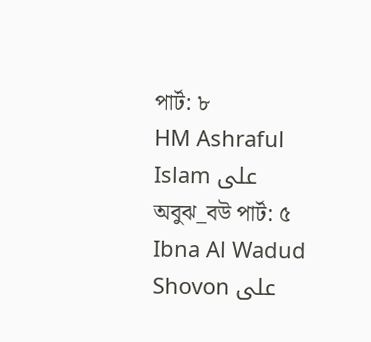পার্ট: ৮
HM Ashraful Islam على অবুঝ_বউ পার্ট: ৫
Ibna Al Wadud Shovon على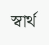স্বার্থ